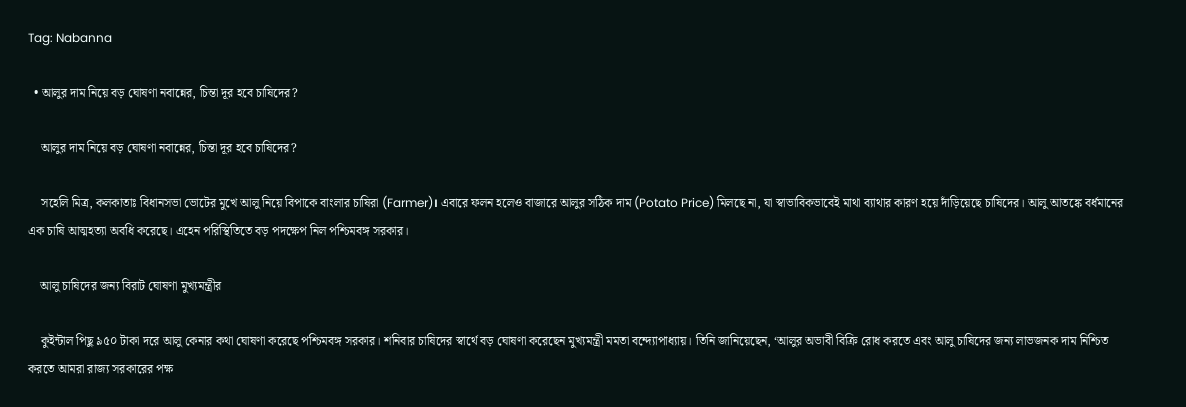Tag: Nabanna

  • আলুর দাম নিয়ে বড় ঘোষণা নবান্নের, চিন্তা দূর হবে চাষিদের?

    আলুর দাম নিয়ে বড় ঘোষণা নবান্নের, চিন্তা দূর হবে চাষিদের?

    সহেলি মিত্র, কলকাতাঃ বিধানসভা ভোটের মুখে আলু নিয়ে বিপাকে বাংলার চাষিরা (Farmer)। এবারে ফলন হলেও বাজারে আলুর সঠিক দাম (Potato Price) মিলছে না, যা স্বাভাবিকভাবেই মাথা ব্যাথার কারণ হয়ে দাঁড়িয়েছে চাষিদের। আলু আতঙ্কে বর্ধমানের এক চাষি আত্মহত্যা অবধি করেছে। এহেন পরিস্থিতিতে বড় পদক্ষেপ নিল পশ্চিমবঙ্গ সরকার।

    আলু চাষিদের জন্য বিরাট ঘোষণা মুখ্যমন্ত্রীর

    কুইন্টাল পিছু ৯৫০ টাকা দরে আলু কেনার কথা ঘোষণা করেছে পশ্চিমবঙ্গ সরকার। শনিবার চাষিদের স্বার্থে বড় ঘোষণা করেছেন মুখ্যমন্ত্রী মমতা বন্দ্যোপাধ্যায়। তিনি জানিয়েছেন, ‘আলুর অভাবী বিক্রি রোধ করতে এবং আলু চাষিদের জন্য লাভজনক দাম নিশ্চিত করতে আমরা রাজ্য সরকারের পক্ষ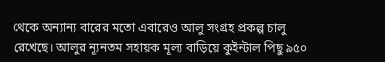থেকে অন্যান্য বারের মতো এবারেও আলু সংগ্রহ প্রকল্প চালু রেখেছে। আলুর ন্যূনতম সহায়ক মূল্য বাড়িয়ে কুইন্টাল পিছু ৯৫০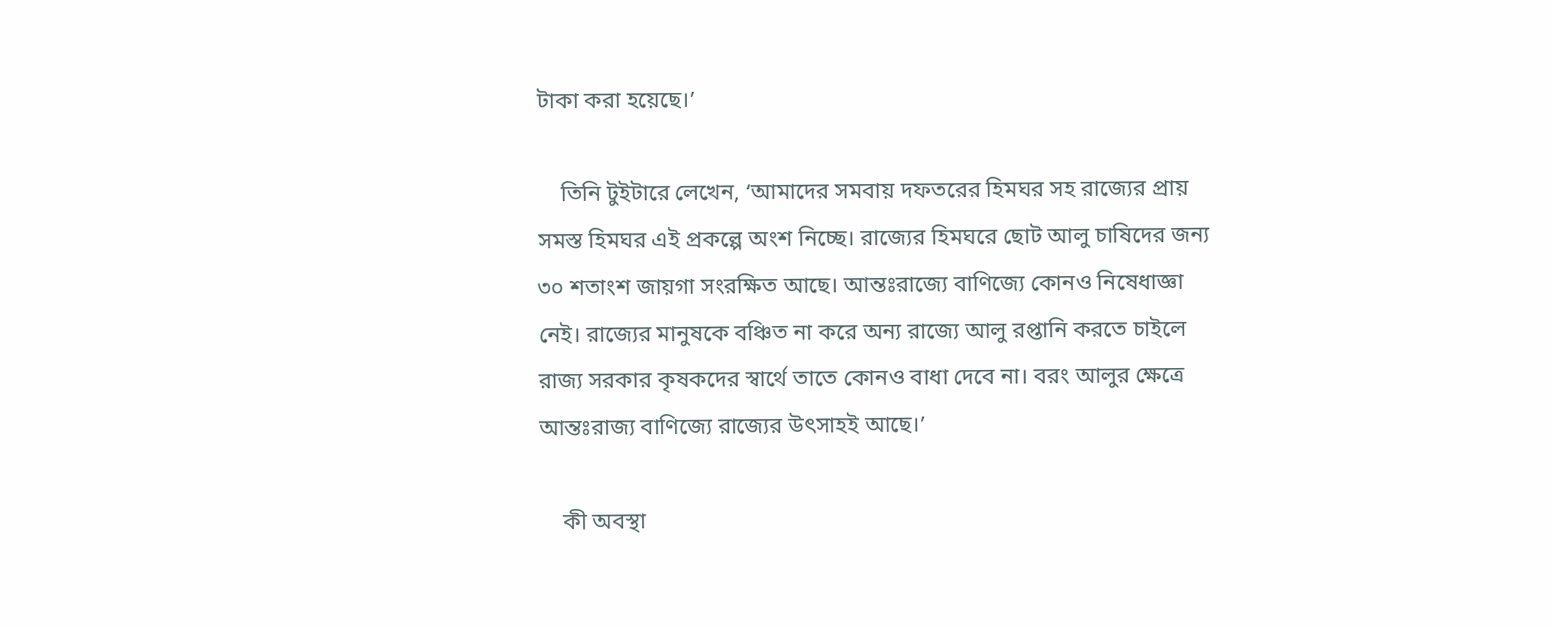টাকা করা হয়েছে।’

    তিনি টুইটারে লেখেন, ‘আমাদের সমবায় দফতরের হিমঘর সহ রাজ্যের প্রায় সমস্ত হিমঘর এই প্রকল্পে অংশ নিচ্ছে। রাজ্যের হিমঘরে ছোট আলু চাষিদের জন্য ৩০ শতাংশ জায়গা সংরক্ষিত আছে। আন্তঃরাজ্যে বাণিজ্যে কোনও নিষেধাজ্ঞা নেই। রাজ্যের মানুষকে বঞ্চিত না করে অন্য রাজ্যে আলু রপ্তানি করতে চাইলে রাজ্য সরকার কৃষকদের স্বার্থে তাতে কোনও বাধা দেবে না। বরং আলুর ক্ষেত্রে আন্তঃরাজ্য বাণিজ্যে রাজ্যের উৎসাহই আছে।’

    কী অবস্থা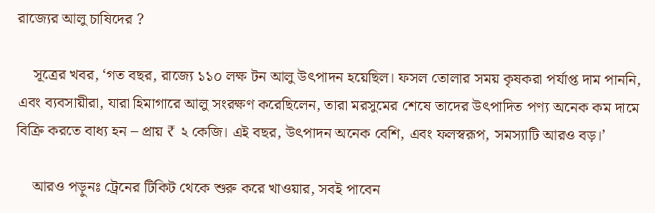রাজ্যের আলু চাষিদের ?

    সূত্রের খবর, ‘গত বছর, রাজ্যে ১১০ লক্ষ টন আলু উৎপাদন হয়েছিল। ফসল তোলার সময় কৃষকরা পর্যাপ্ত দাম পাননি, এবং ব্যবসায়ীরা, যারা হিমাগারে আলু সংরক্ষণ করেছিলেন, তারা মরসুমের শেষে তাদের উৎপাদিত পণ্য অনেক কম দামে বিক্রি করতে বাধ্য হন – প্রায় ₹ ২ কেজি। এই বছর, উৎপাদন অনেক বেশি, এবং ফলস্বরূপ, সমস্যাটি আরও বড়।’

    আরও পড়ুনঃ ট্রেনের টিকিট থেকে শুরু করে খাওয়ার, সবই পাবেন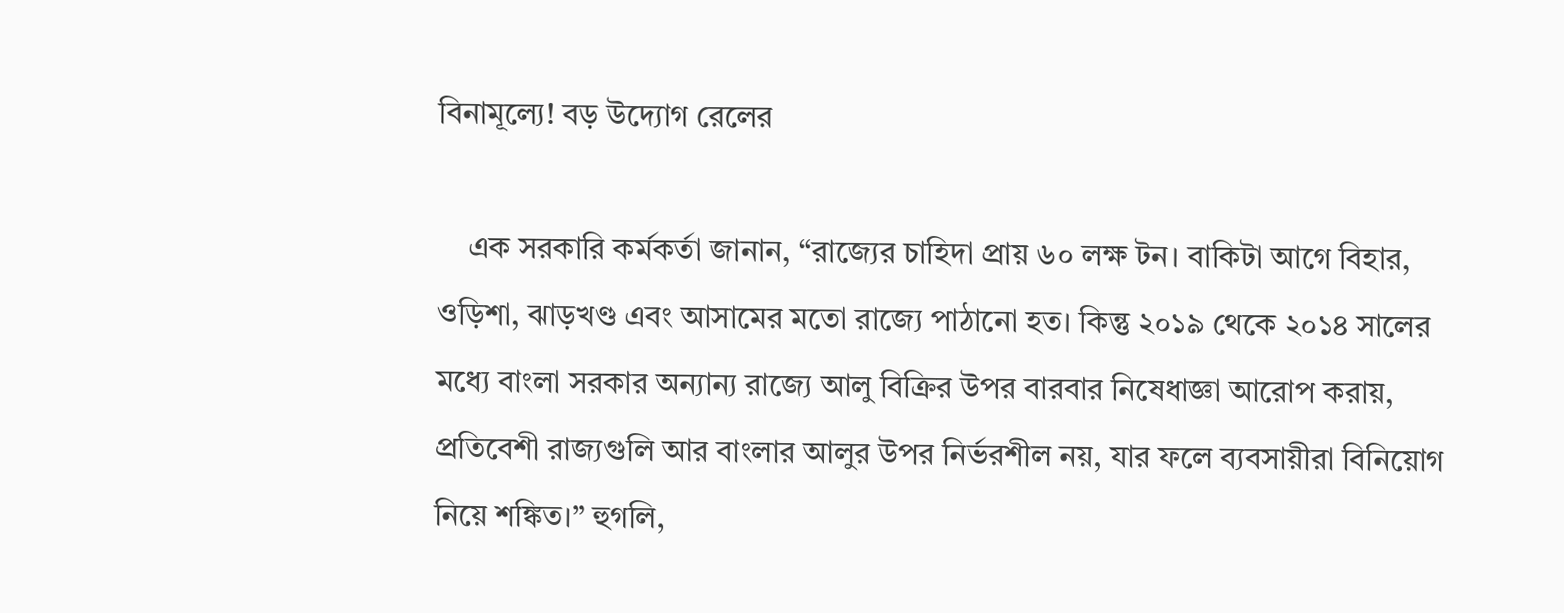বিনামূল্যে! বড় উদ্যোগ রেলের

    এক সরকারি কর্মকর্তা জানান, “রাজ্যের চাহিদা প্রায় ৬০ লক্ষ টন। বাকিটা আগে বিহার, ওড়িশা, ঝাড়খণ্ড এবং আসামের মতো রাজ্যে পাঠানো হত। কিন্তু ২০১৯ থেকে ২০১৪ সালের মধ্যে বাংলা সরকার অন্যান্য রাজ্যে আলু বিক্রির উপর বারবার নিষেধাজ্ঞা আরোপ করায়, প্রতিবেশী রাজ্যগুলি আর বাংলার আলুর উপর নির্ভরশীল নয়, যার ফলে ব্যবসায়ীরা বিনিয়োগ নিয়ে শঙ্কিত।” হুগলি,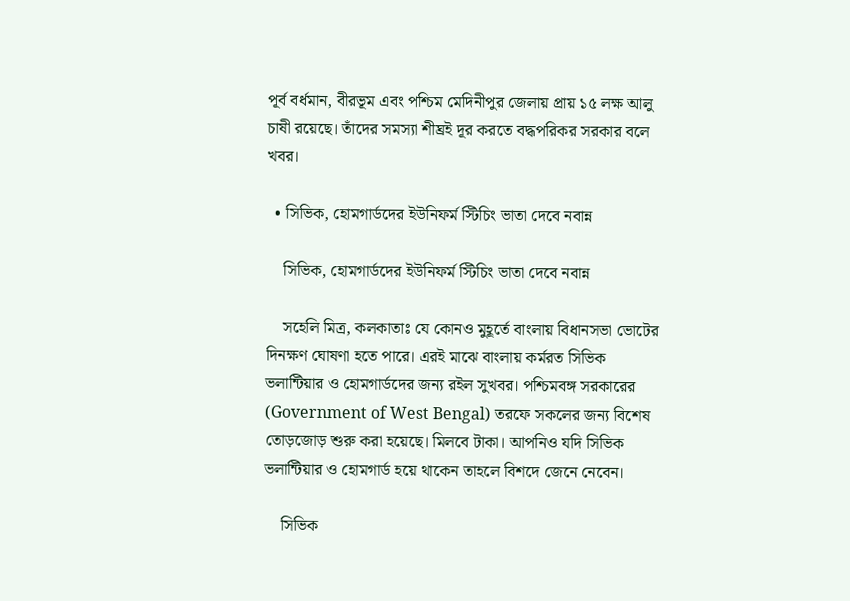পূর্ব বর্ধমান, বীরভূম এবং পশ্চিম মেদিনীপুর জেলায় প্রায় ১৫ লক্ষ আলু চাষী রয়েছে। তাঁদের সমস্যা শীঘ্রই দূর করতে বদ্ধপরিকর সরকার বলে খবর।

  • সিভিক, হোমগার্ডদের ইউনিফর্ম স্টিচিং ভাতা দেবে নবান্ন

    সিভিক, হোমগার্ডদের ইউনিফর্ম স্টিচিং ভাতা দেবে নবান্ন

    সহেলি মিত্র, কলকাতাঃ যে কোনও মুহূর্তে বাংলায় বিধানসভা ভোটের দিনক্ষণ ঘোষণা হতে পারে। এরই মাঝে বাংলায় কর্মরত সিভিক ভলান্টিয়ার ও হোমগার্ডদের জন্য রইল সুখবর। পশ্চিমবঙ্গ সরকারের (Government of West Bengal) তরফে সকলের জন্য বিশেষ তোড়জোড় শুরু করা হয়েছে। মিলবে টাকা। আপনিও যদি সিভিক ভলান্টিয়ার ও হোমগার্ড হয়ে থাকেন তাহলে বিশদে জেনে নেবেন।

    সিভিক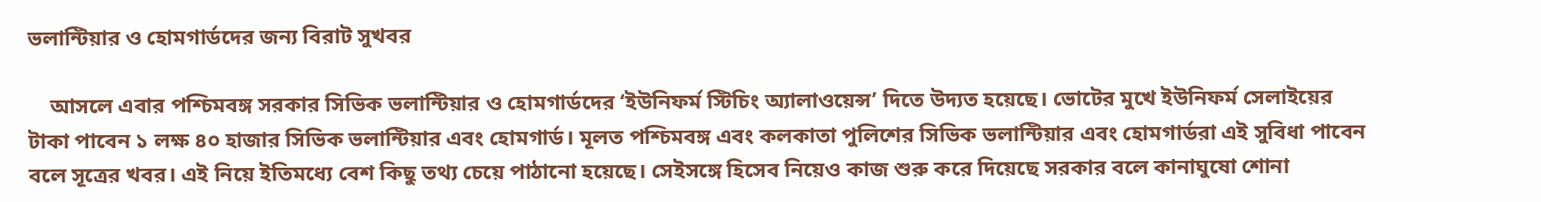ভলান্টিয়ার ও হোমগার্ডদের জন্য বিরাট সুখবর

    আসলে এবার পশ্চিমবঙ্গ সরকার সিভিক ভলান্টিয়ার ও হোমগার্ডদের ‘ইউনিফর্ম স্টিচিং অ্যালাওয়েন্স’ দিতে উদ্যত হয়েছে। ভোটের মুখে ইউনিফর্ম সেলাইয়ের টাকা পাবেন ১ লক্ষ ৪০ হাজার সিভিক ভলান্টিয়ার এবং হোমগার্ড। মূলত পশ্চিমবঙ্গ এবং কলকাতা পুলিশের সিভিক ভলান্টিয়ার এবং হোমগার্ডরা এই সুবিধা পাবেন বলে সূত্রের খবর। এই নিয়ে ইতিমধ্যে বেশ কিছু তথ্য চেয়ে পাঠানো হয়েছে। সেইসঙ্গে হিসেব নিয়েও কাজ শুরু করে দিয়েছে সরকার বলে কানাঘুষো শোনা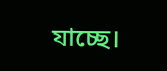যাচ্ছে।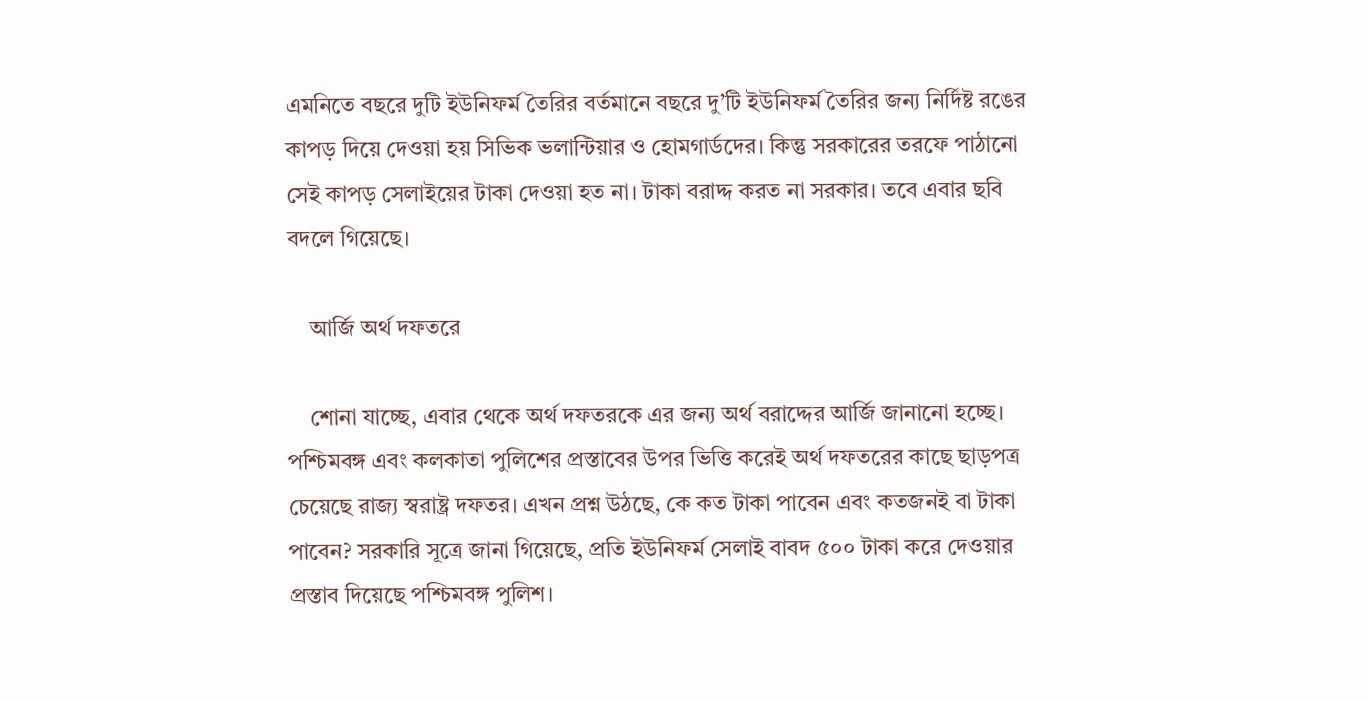এমনিতে বছরে দুটি ইউনিফর্ম তৈরির বর্তমানে বছরে দু’টি ইউনিফর্ম তৈরির জন্য নির্দিষ্ট রঙের কাপড় দিয়ে দেওয়া হয় সিভিক ভলান্টিয়ার ও হোমগার্ডদের। কিন্তু সরকারের তরফে পাঠানো সেই কাপড় সেলাইয়ের টাকা দেওয়া হত না। টাকা বরাদ্দ করত না সরকার। তবে এবার ছবি বদলে গিয়েছে।

    আর্জি অর্থ দফতরে

    শোনা যাচ্ছে, এবার থেকে অর্থ দফতরকে এর জন্য অর্থ বরাদ্দের আর্জি জানানো হচ্ছে। পশ্চিমবঙ্গ এবং কলকাতা পুলিশের প্রস্তাবের উপর ভিত্তি করেই অর্থ দফতরের কাছে ছাড়পত্র চেয়েছে রাজ্য স্বরাষ্ট্র দফতর। এখন প্রশ্ন উঠছে, কে কত টাকা পাবেন এবং কতজনই বা টাকা পাবেন? সরকারি সূত্রে জানা গিয়েছে, প্রতি ইউনিফর্ম সেলাই বাবদ ৫০০ টাকা করে দেওয়ার প্রস্তাব দিয়েছে পশ্চিমবঙ্গ পুলিশ।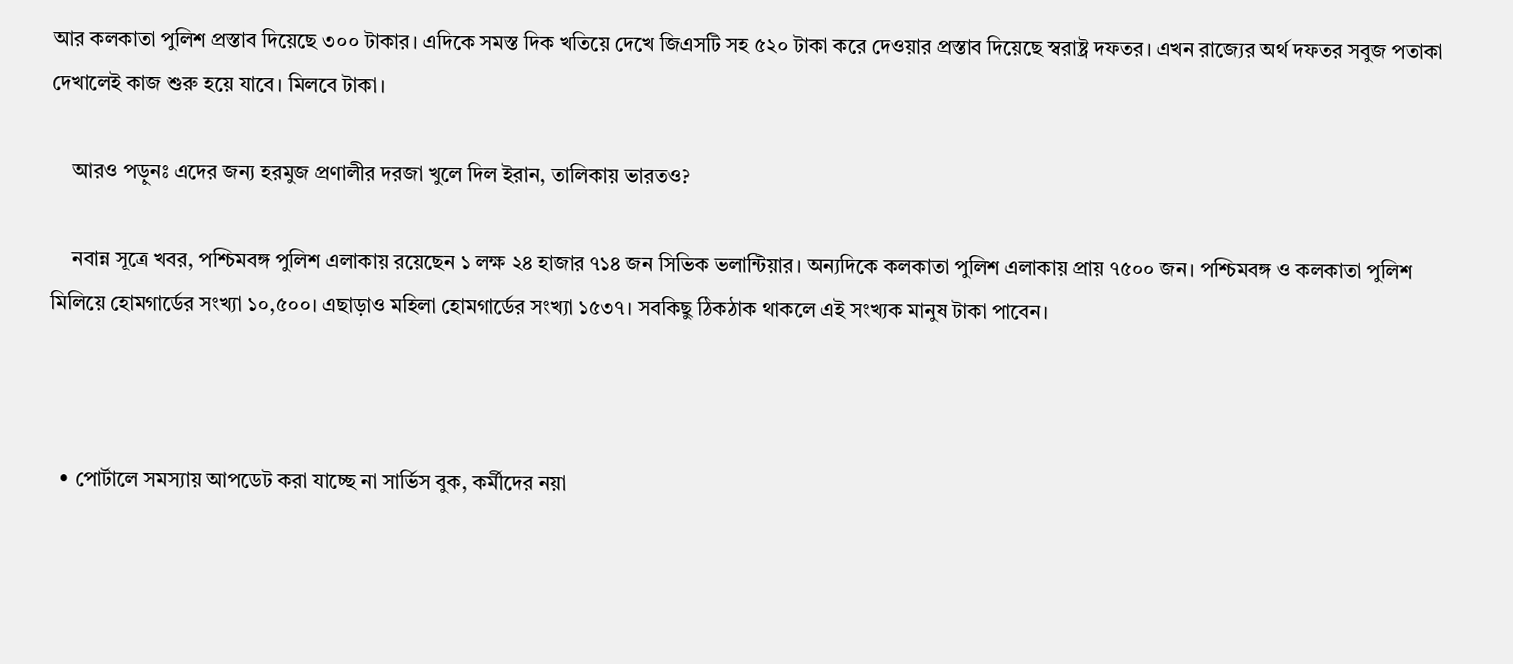আর কলকাতা পুলিশ প্রস্তাব দিয়েছে ৩০০ টাকার। এদিকে সমস্ত দিক খতিয়ে দেখে জিএসটি সহ ৫২০ টাকা করে দেওয়ার প্রস্তাব দিয়েছে স্বরাষ্ট্র দফতর। এখন রাজ্যের অর্থ দফতর সবুজ পতাকা দেখালেই কাজ শুরু হয়ে যাবে। মিলবে টাকা।

    আরও পড়ুনঃ এদের জন্য হরমুজ প্রণালীর দরজা খুলে দিল ইরান, তালিকায় ভারতও?

    নবান্ন সূত্রে খবর, পশ্চিমবঙ্গ পুলিশ এলাকায় রয়েছেন ১ লক্ষ ২৪ হাজার ৭১৪ জন সিভিক ভলান্টিয়ার। অন্যদিকে কলকাতা পুলিশ এলাকায় প্রায় ৭৫০০ জন। পশ্চিমবঙ্গ ও কলকাতা পুলিশ মিলিয়ে হোমগার্ডের সংখ্যা ১০,৫০০। এছাড়াও মহিলা হোমগার্ডের সংখ্যা ১৫৩৭। সবকিছু ঠিকঠাক থাকলে এই সংখ্যক মানুষ টাকা পাবেন।



  • পোর্টালে সমস্যায় আপডেট করা যাচ্ছে না সার্ভিস বুক, কর্মীদের নয়া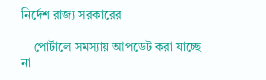নির্দেশ রাজ্য সরকারের

    পোর্টালে সমস্যায় আপডেট করা যাচ্ছে না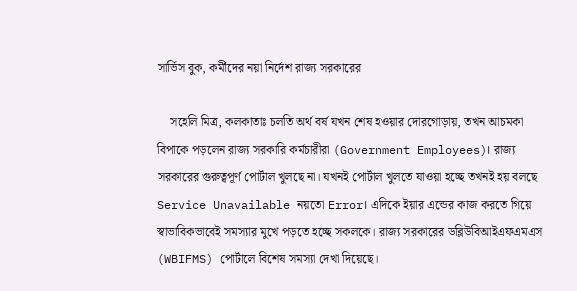সার্ভিস বুক, কর্মীদের নয়া নির্দেশ রাজ্য সরকারের

    সহেলি মিত্র, কলকাতাঃ চলতি অর্থ বর্ষ যখন শেষ হওয়ার দোরগোড়ায়, তখন আচমকা বিপাকে পড়লেন রাজ্য সরকারি কর্মচারীরা (Government Employees)। রাজ্য সরকারের গুরুত্বপূর্ণ পোর্টাল খুলছে না। যখনই পোর্টাল খুলতে যাওয়া হচ্ছে তখনই হয় বলছে Service Unavailable নয়তো Error। এদিকে ইয়ার এন্ডের কাজ করতে গিয়ে স্বাভাবিকভাবেই সমস্যার মুখে পড়তে হচ্ছে সকলকে। রাজ্য সরকারের ডব্লিউবিআইএফএমএস (WBIFMS) পোর্টালে বিশেষ সমস্যা দেখা দিয়েছে।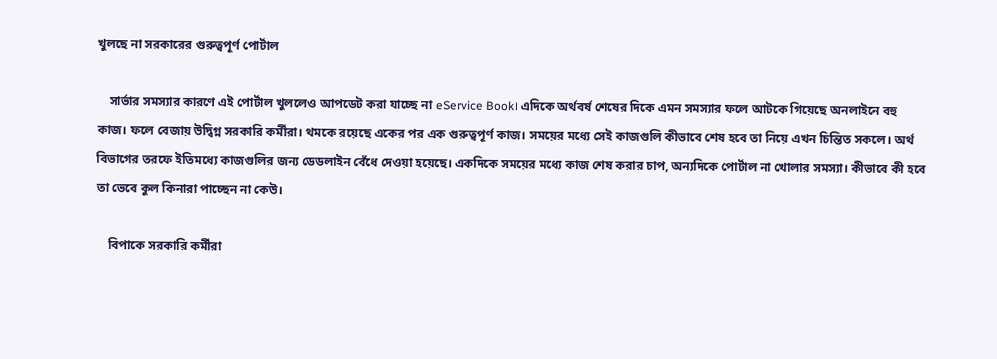খুলছে না সরকারের গুরুত্বপূর্ণ পোর্টাল

    সার্ভার সমস্যার কারণে এই পোর্টাল খুললেও আপডেট করা যাচ্ছে না eService Book। এদিকে অর্থবর্ষ শেষের দিকে এমন সমস্যার ফলে আটকে গিয়েছে অনলাইনে বহু কাজ। ফলে বেজায় উদ্বিগ্ন সরকারি কর্মীরা। থমকে রয়েছে একের পর এক গুরুত্বপূর্ণ কাজ। সময়ের মধ্যে সেই কাজগুলি কীভাবে শেষ হবে তা নিয়ে এখন চিন্তিত সকলে। অর্থ বিভাগের তরফে ইতিমধ্যে কাজগুলির জন্য ডেডলাইন বেঁধে দেওয়া হয়েছে। একদিকে সময়ের মধ্যে কাজ শেষ করার চাপ, অন্যদিকে পোর্টাল না খোলার সমস্যা। কীভাবে কী হবে তা ভেবে কুল কিনারা পাচ্ছেন না কেউ।

    বিপাকে সরকারি কর্মীরা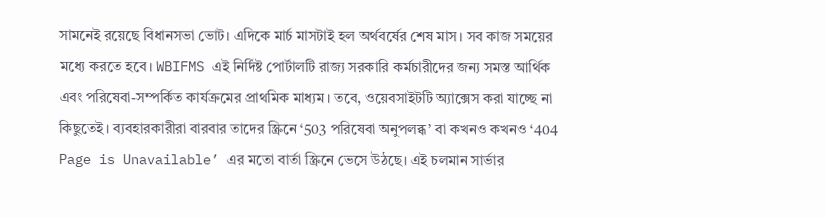সামনেই রয়েছে বিধানসভা ভোট। এদিকে মার্চ মাসটাই হল অর্থবর্ষের শেষ মাস। সব কাজ সময়ের মধ্যে করতে হবে। WBIFMS এই নির্দিষ্ট পোর্টালটি রাজ্য সরকারি কর্মচারীদের জন্য সমস্ত আর্থিক এবং পরিষেবা-সম্পর্কিত কার্যক্রমের প্রাথমিক মাধ্যম। তবে, ওয়েবসাইটটি অ্যাক্সেস করা যাচ্ছে না কিছুতেই। ব্যবহারকারীরা বারবার তাদের স্ক্রিনে ‘503 পরিষেবা অনুপলব্ধ’ বা কখনও কখনও ‘404 Page is Unavailable’ এর মতো বার্তা স্ক্রিনে ভেসে উঠছে। এই চলমান সার্ভার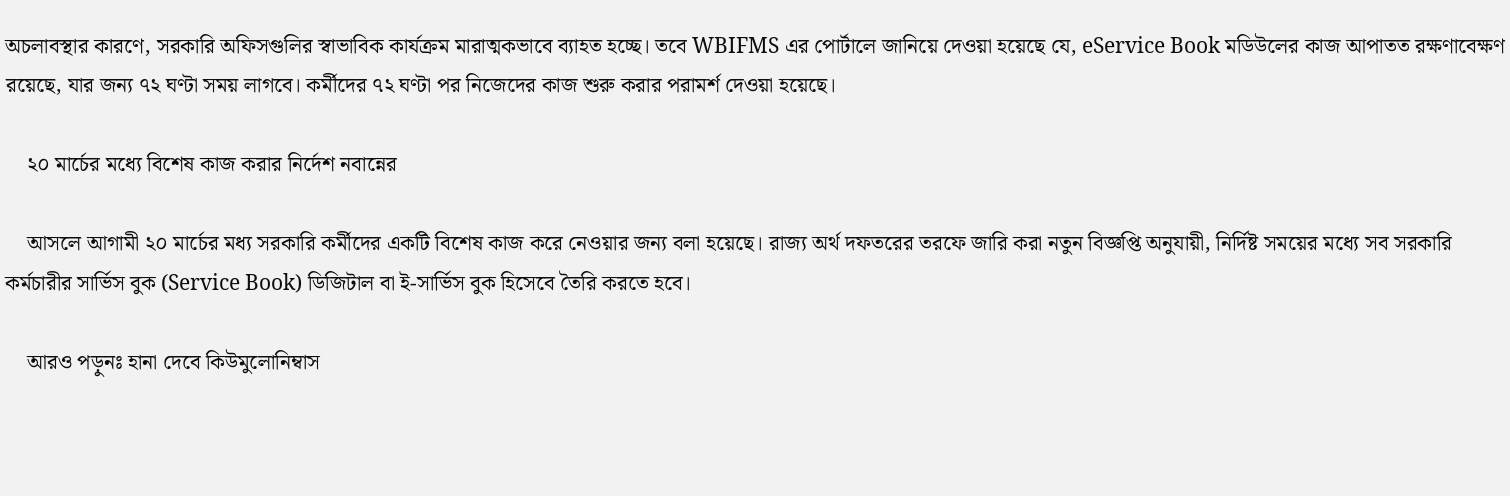অচলাবস্থার কারণে, সরকারি অফিসগুলির স্বাভাবিক কার্যক্রম মারাত্মকভাবে ব্যাহত হচ্ছে। তবে WBIFMS এর পোর্টালে জানিয়ে দেওয়া হয়েছে যে, eService Book মডিউলের কাজ আপাতত রক্ষণাবেক্ষণ রয়েছে, যার জন্য ৭২ ঘণ্টা সময় লাগবে। কর্মীদের ৭২ ঘণ্টা পর নিজেদের কাজ শুরু করার পরামর্শ দেওয়া হয়েছে।

    ২০ মার্চের মধ্যে বিশেষ কাজ করার নির্দেশ নবান্নের

    আসলে আগামী ২০ মার্চের মধ্য সরকারি কর্মীদের একটি বিশেষ কাজ করে নেওয়ার জন্য বলা হয়েছে। রাজ্য অর্থ দফতরের তরফে জারি করা নতুন বিজ্ঞপ্তি অনুযায়ী, নির্দিষ্ট সময়ের মধ্যে সব সরকারি কর্মচারীর সার্ভিস বুক (Service Book) ডিজিটাল বা ই-সার্ভিস বুক হিসেবে তৈরি করতে হবে।

    আরও পড়ুনঃ হানা দেবে কিউমুলোনিম্বাস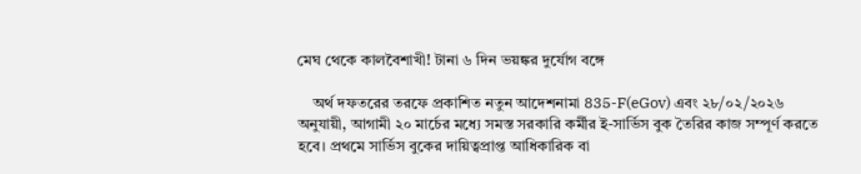মেঘ থেকে কালবৈশাখী! টানা ৬ দিন ভয়ঙ্কর দুর্যোগ বঙ্গে

    অর্থ দফতরের তরফে প্রকাশিত নতুন আদেশনামা 835-F(eGov) এবং ২৮/০২/২০২৬ অনুযায়ী, আগামী ২০ মার্চের মধ্যে সমস্ত সরকারি কর্মীর ই-সার্ভিস বুক তৈরির কাজ সম্পূর্ণ করতে হবে। প্রথমে সার্ভিস বুকের দায়িত্বপ্রাপ্ত আধিকারিক বা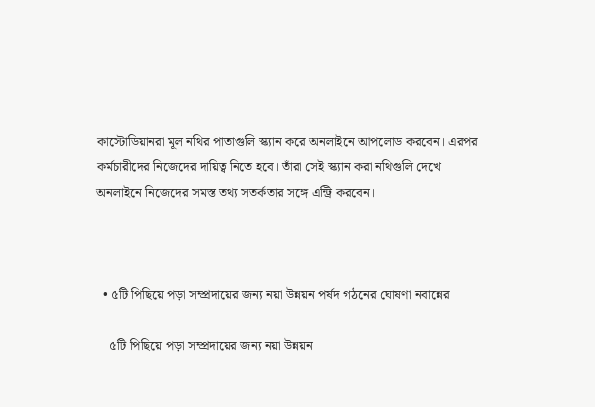কাস্টোডিয়ানরা মূল নথির পাতাগুলি স্ক্যান করে অনলাইনে আপলোড করবেন। এরপর কর্মচারীদের নিজেদের দায়িত্ব নিতে হবে। তাঁরা সেই স্ক্যান করা নথিগুলি দেখে অনলাইনে নিজেদের সমস্ত তথ্য সতর্কতার সঙ্গে এন্ট্রি করবেন।



  • ৫টি পিছিয়ে পড়া সম্প্রদায়ের জন্য নয়া উন্নয়ন পর্ষদ গঠনের ঘোষণা নবান্নের

    ৫টি পিছিয়ে পড়া সম্প্রদায়ের জন্য নয়া উন্নয়ন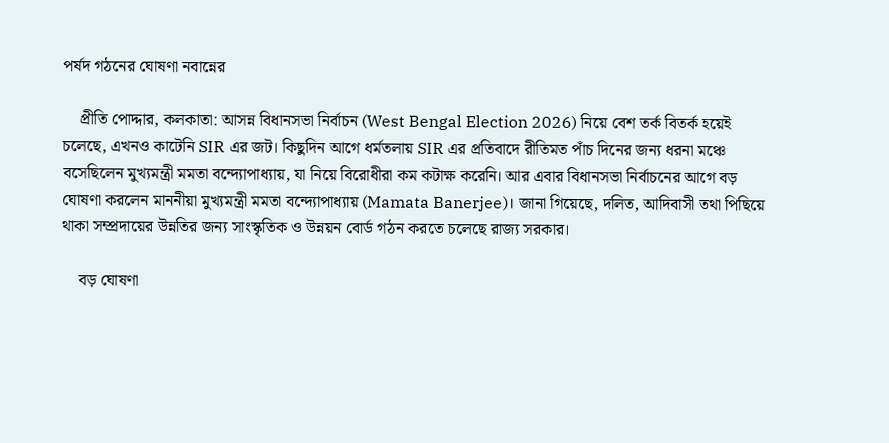পর্ষদ গঠনের ঘোষণা নবান্নের

    প্রীতি পোদ্দার, কলকাতা: আসন্ন বিধানসভা নির্বাচন (West Bengal Election 2026) নিয়ে বেশ তর্ক বিতর্ক হয়েই চলেছে, এখনও কাটেনি SIR এর জট। কিছুদিন আগে ধর্মতলায় SIR এর প্রতিবাদে রীতিমত পাঁচ দিনের জন্য ধরনা মঞ্চে বসেছিলেন মুখ্যমন্ত্রী মমতা বন্দ্যোপাধ্যায়, যা নিয়ে বিরোধীরা কম কটাক্ষ করেনি। আর এবার বিধানসভা নির্বাচনের আগে বড় ঘোষণা করলেন মাননীয়া মুখ্যমন্ত্রী মমতা বন্দ্যোপাধ্যায় (Mamata Banerjee)। জানা গিয়েছে, দলিত, আদিবাসী তথা পিছিয়ে থাকা সম্প্রদায়ের উন্নতির জন্য সাংস্কৃতিক ও উন্নয়ন বোর্ড গঠন করতে চলেছে রাজ্য সরকার।

    বড় ঘোষণা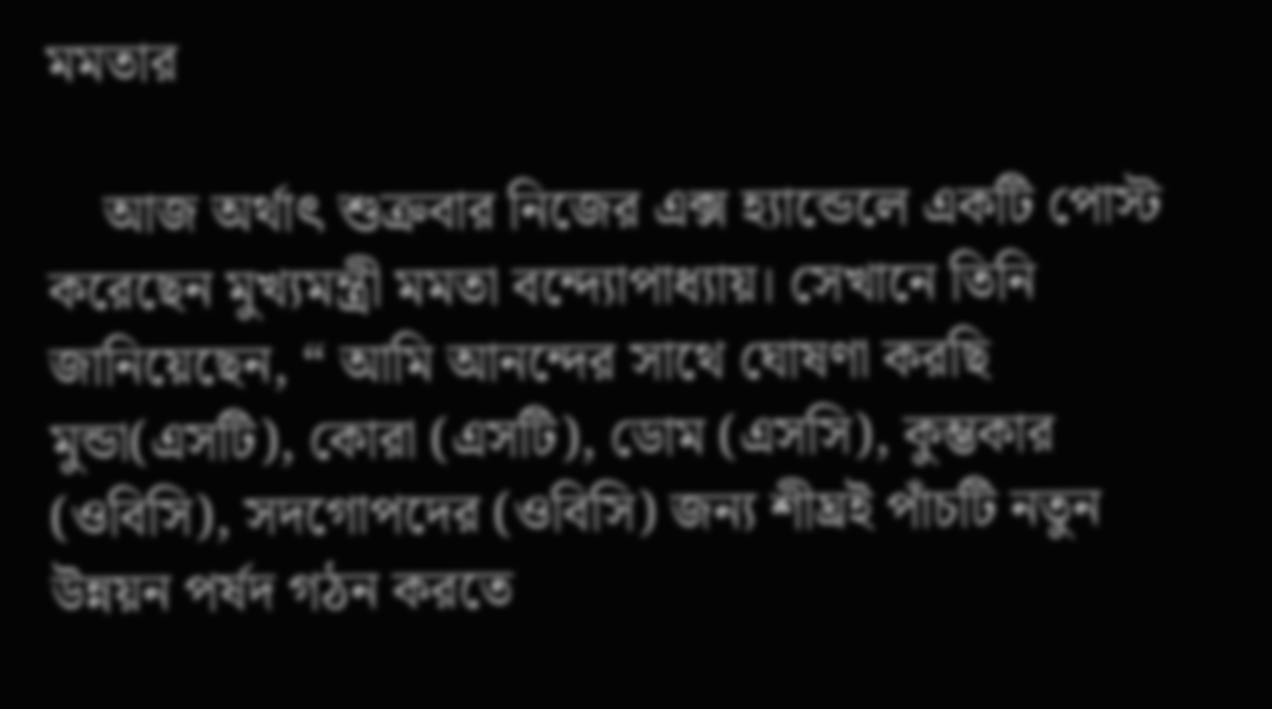মমতার

    আজ অর্থাৎ শুক্রবার নিজের এক্স হ্যান্ডেলে একটি পোস্ট করেছেন মুখ্যমন্ত্রী মমতা বন্দ্যোপাধ্যায়। সেখানে তিনি জানিয়েছেন, “ আমি আনন্দের সাথে ঘোষণা করছি মুন্ডা(এসটি), কোরা (এসটি), ডোম (এসসি), কুম্ভকার (ওবিসি), সদগোপদের (ওবিসি) জন্য শীঘ্রই পাঁচটি নতুন উন্নয়ন পর্ষদ গঠন করতে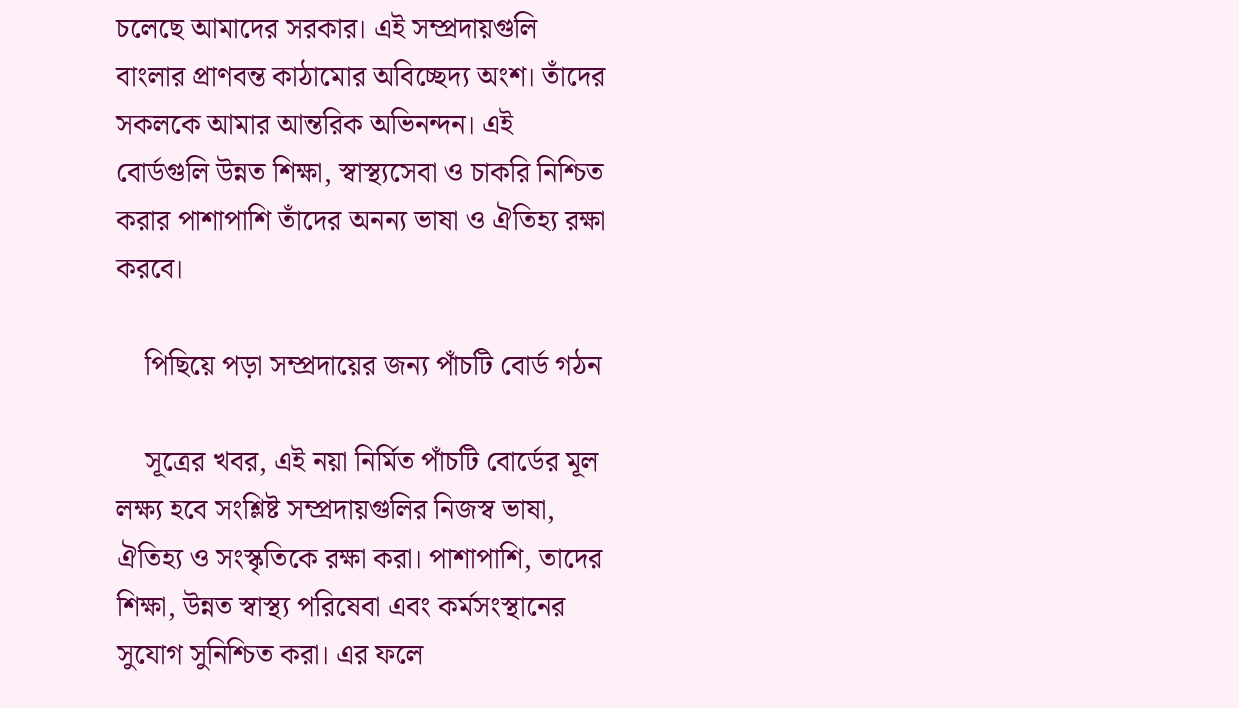চলেছে আমাদের সরকার। এই সম্প্রদায়গুলি বাংলার প্রাণবন্ত কাঠামোর অবিচ্ছেদ্য অংশ। তাঁদের সকলকে আমার আন্তরিক অভিনন্দন। এই বোর্ডগুলি উন্নত শিক্ষা, স্বাস্থ্যসেবা ও চাকরি নিশ্চিত করার পাশাপাশি তাঁদের অনন্য ভাষা ও ঐতিহ্য রক্ষা করবে।

    পিছিয়ে পড়া সম্প্রদায়ের জন্য পাঁচটি বোর্ড গঠন

    সূত্রের খবর, এই নয়া নির্মিত পাঁচটি বোর্ডের মূল লক্ষ্য হবে সংশ্লিষ্ট সম্প্রদায়গুলির নিজস্ব ভাষা, ঐতিহ্য ও সংস্কৃতিকে রক্ষা করা। পাশাপাশি, তাদের শিক্ষা, উন্নত স্বাস্থ্য পরিষেবা এবং কর্মসংস্থানের সুযোগ সুনিশ্চিত করা। এর ফলে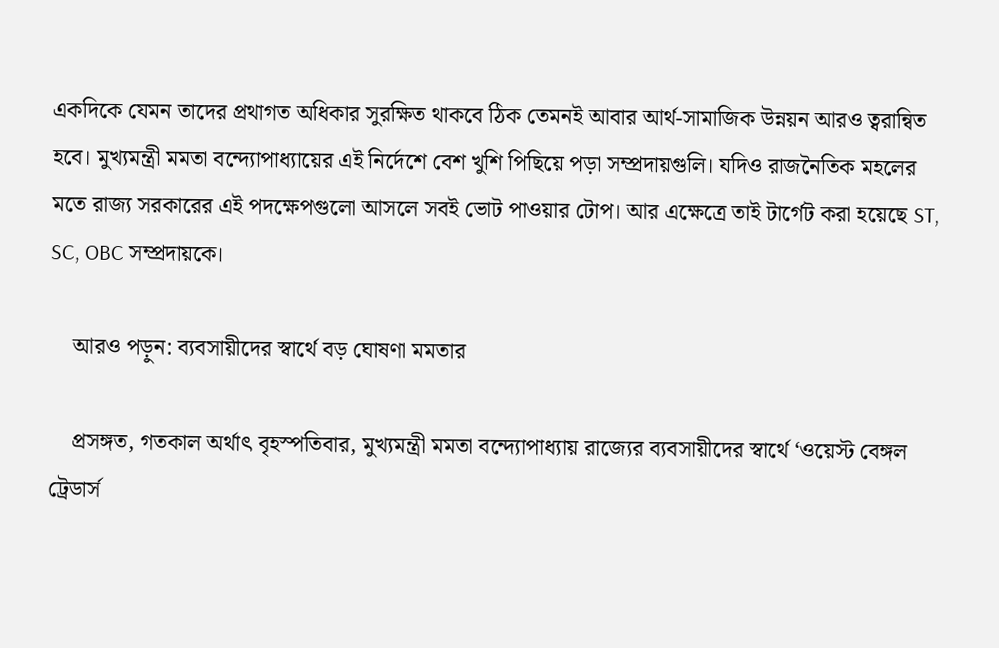একদিকে যেমন তাদের প্রথাগত অধিকার সুরক্ষিত থাকবে ঠিক তেমনই আবার আর্থ-সামাজিক উন্নয়ন আরও ত্বরান্বিত হবে। মুখ্যমন্ত্রী মমতা বন্দ্যোপাধ্যায়ের এই নির্দেশে বেশ খুশি পিছিয়ে পড়া সম্প্রদায়গুলি। যদিও রাজনৈতিক মহলের মতে রাজ্য সরকারের এই পদক্ষেপগুলো আসলে সবই ভোট পাওয়ার টোপ। আর এক্ষেত্রে তাই টার্গেট করা হয়েছে ST, SC, OBC সম্প্রদায়কে।

    আরও পড়ুন: ব্যবসায়ীদের স্বার্থে বড় ঘোষণা মমতার

    প্রসঙ্গত, গতকাল অর্থাৎ বৃহস্পতিবার, মুখ্যমন্ত্রী মমতা বন্দ্যোপাধ্যায় রাজ্যের ব্যবসায়ীদের স্বার্থে ‘ওয়েস্ট বেঙ্গল ট্রেডার্স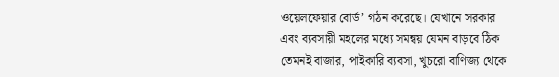ওয়েলফেয়ার বোর্ড’ গঠন করেছে। যেখানে সরকার এবং ব্যবসায়ী মহলের মধ্যে সমন্বয় যেমন বাড়বে ঠিক তেমনই বাজার, পাইকারি ব্যবসা, খুচরো বাণিজ্য থেকে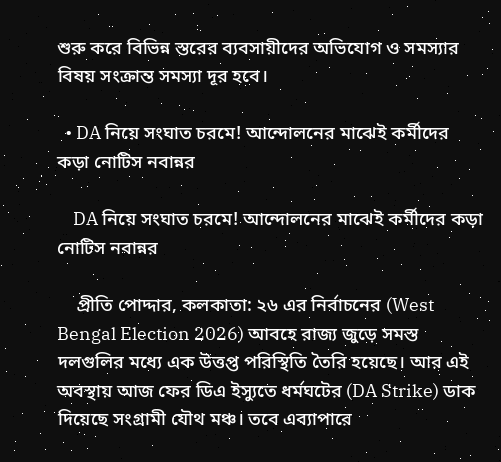শুরু করে বিভিন্ন স্তরের ব্যবসায়ীদের অভিযোগ ও সমস্যার বিষয় সংক্রান্ত সমস্যা দূর হবে।

  • DA নিয়ে সংঘাত চরমে! আন্দোলনের মাঝেই কর্মীদের কড়া নোটিস নবান্নর

    DA নিয়ে সংঘাত চরমে! আন্দোলনের মাঝেই কর্মীদের কড়া নোটিস নবান্নর

    প্রীতি পোদ্দার, কলকাতা: ২৬ এর নির্বাচনের (West Bengal Election 2026) আবহে রাজ্য জুড়ে সমস্ত দলগুলির মধ্যে এক উত্তপ্ত পরিস্থিতি তৈরি হয়েছে। আর এই অবস্থায় আজ ফের ডিএ ইস্যুতে ধর্মঘটের (DA Strike) ডাক দিয়েছে সংগ্রামী যৌথ মঞ্চ। তবে এব্যাপারে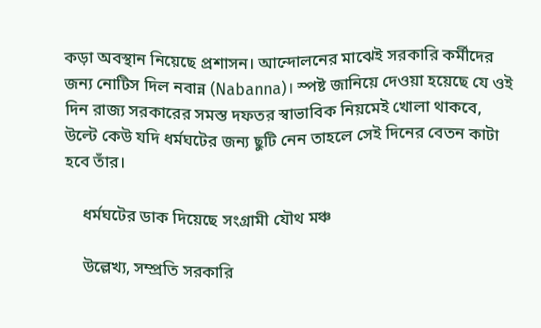কড়া অবস্থান নিয়েছে প্রশাসন। আন্দোলনের মাঝেই সরকারি কর্মীদের জন্য নোটিস দিল নবান্ন (Nabanna)। স্পষ্ট জানিয়ে দেওয়া হয়েছে যে ওই দিন রাজ্য সরকারের সমস্ত দফতর স্বাভাবিক নিয়মেই খোলা থাকবে, উল্টে কেউ যদি ধর্মঘটের জন্য ছুটি নেন তাহলে সেই দিনের বেতন কাটা হবে তাঁর।

    ধর্মঘটের ডাক দিয়েছে সংগ্রামী যৌথ মঞ্চ

    উল্লেখ্য, সম্প্রতি সরকারি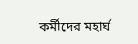কর্মীদের মহার্ঘ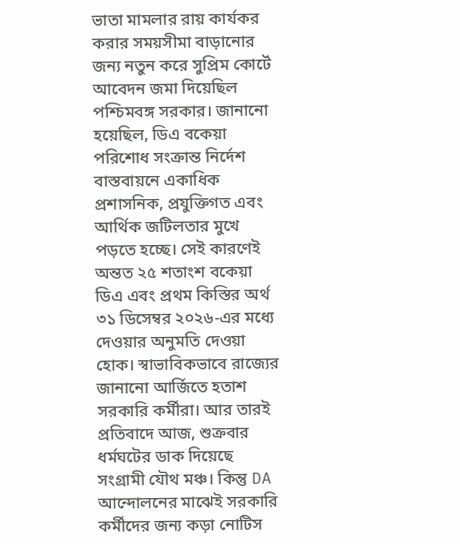ভাতা মামলার রায় কার্যকর করার সময়সীমা বাড়ানোর জন্য নতুন করে সুপ্রিম কোর্টে আবেদন জমা দিয়েছিল পশ্চিমবঙ্গ সরকার। জানানো হয়েছিল, ডিএ বকেয়া পরিশোধ সংক্রান্ত নির্দেশ বাস্তবায়নে একাধিক প্রশাসনিক, প্রযুক্তিগত এবং আর্থিক জটিলতার মুখে পড়তে হচ্ছে। সেই কারণেই অন্তত ২৫ শতাংশ বকেয়া ডিএ এবং প্রথম কিস্তির অর্থ ৩১ ডিসেম্বর ২০২৬-এর মধ্যে দেওয়ার অনুমতি দেওয়া হোক। স্বাভাবিকভাবে রাজ্যের জানানো আর্জিতে হতাশ সরকারি কর্মীরা। আর তারই প্রতিবাদে আজ, শুক্রবার ধর্মঘটের ডাক দিয়েছে সংগ্রামী যৌথ মঞ্চ। কিন্তু DA আন্দোলনের মাঝেই সরকারি কর্মীদের জন্য কড়া নোটিস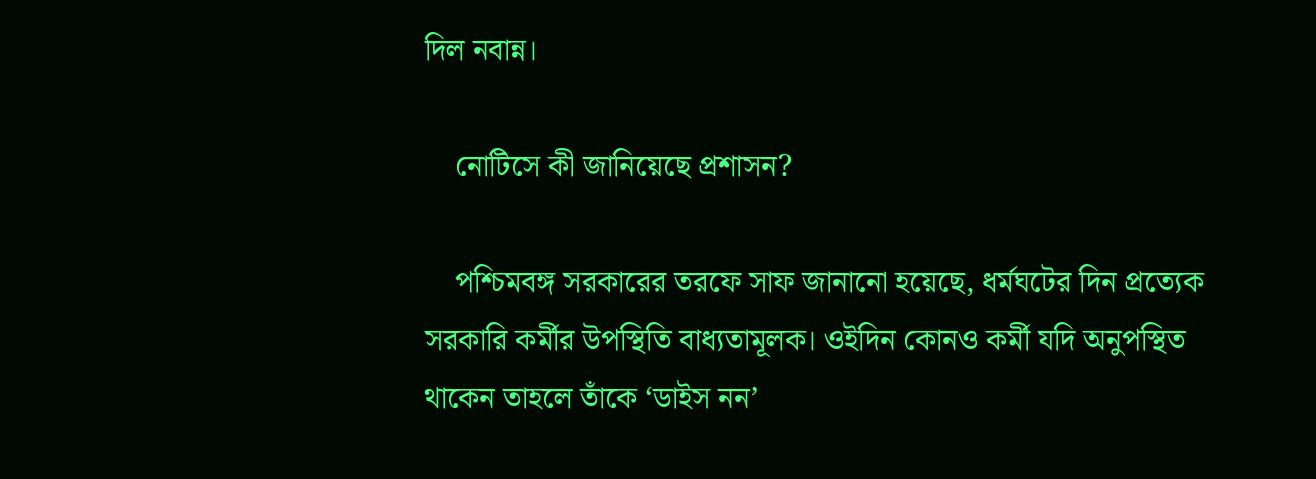দিল নবান্ন।

    নোটিসে কী জানিয়েছে প্রশাসন?

    পশ্চিমবঙ্গ সরকারের তরফে সাফ জানানো হয়েছে, ধর্মঘটের দিন প্রত্যেক সরকারি কর্মীর উপস্থিতি বাধ্যতামূলক। ওইদিন কোনও কর্মী যদি অনুপস্থিত থাকেন তাহলে তাঁকে ‘ডাইস নন’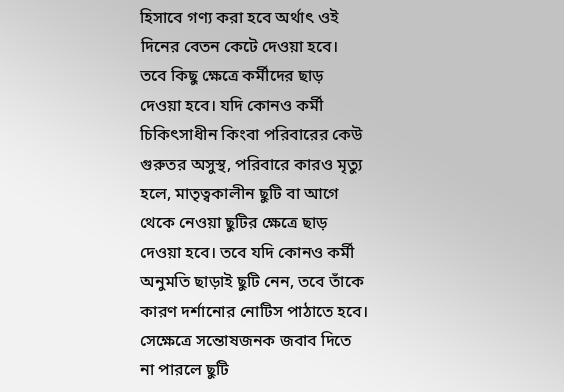হিসাবে গণ্য করা হবে অর্থাৎ ওই দিনের বেতন কেটে দেওয়া হবে। তবে কিছু ক্ষেত্রে কর্মীদের ছাড় দেওয়া হবে। যদি কোনও কর্মী চিকিৎসাধীন কিংবা পরিবারের কেউ গুরুতর অসুস্থ, পরিবারে কারও মৃত্যু হলে, মাতৃত্বকালীন ছুটি বা আগে থেকে নেওয়া ছুটির ক্ষেত্রে ছাড় দেওয়া হবে। তবে যদি কোনও কর্মী অনুমতি ছাড়াই ছুটি নেন, তবে তাঁকে কারণ দর্শানোর নোটিস পাঠাতে হবে। সেক্ষেত্রে সন্তোষজনক জবাব দিতে না পারলে ছুটি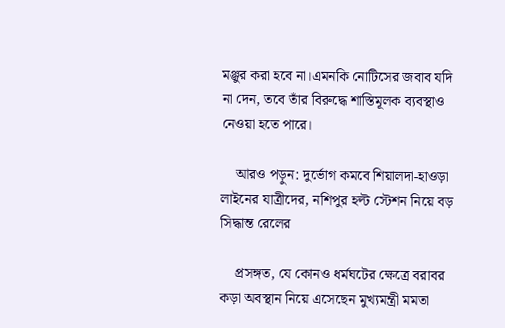মঞ্জুর করা হবে না।এমনকি নোটিসের জবাব যদি না দেন, তবে তাঁর বিরুদ্ধে শাস্তিমূলক ব্যবস্থাও নেওয়া হতে পারে।

    আরও পড়ুন: দুর্ভোগ কমবে শিয়ালদা-হাওড়া লাইনের যাত্রীদের, নশিপুর হল্ট স্টেশন নিয়ে বড় সিদ্ধান্ত রেলের

    প্রসঙ্গত, যে কোনও ধর্মঘটের ক্ষেত্রে বরাবর কড়া অবস্থান নিয়ে এসেছেন মুখ্যমন্ত্রী মমতা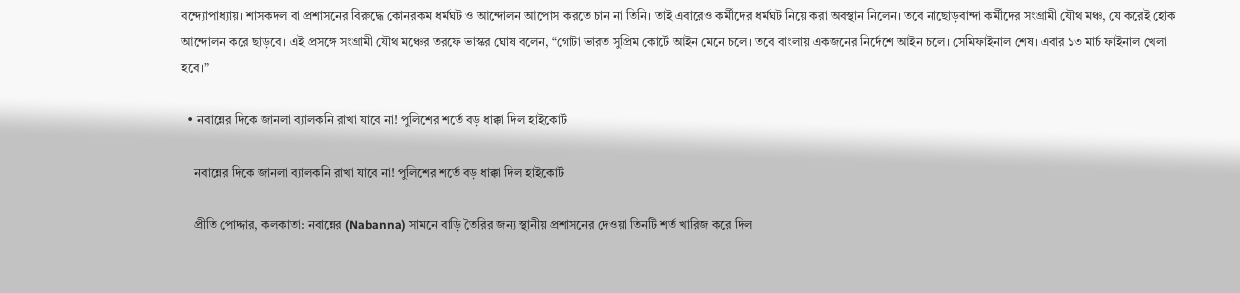বন্দ্যোপাধ্যায়। শাসকদল বা প্রশাসনের বিরুদ্ধে কোনরকম ধর্মঘট ও আন্দোলন আপোস করতে চান না তিনি। তাই এবারেও কর্মীদের ধর্মঘট নিয়ে করা অবস্থান নিলেন। তবে নাছোড়বান্দা কর্মীদের সংগ্রামী যৌথ মঞ্চ, যে করেই হোক আন্দোলন করে ছাড়বে। এই প্রসঙ্গে সংগ্রামী যৌথ মঞ্চের তরফে ভাস্কর ঘোষ বলেন, “গোটা ভারত সুপ্রিম কোর্টে আইন মেনে চলে। তবে বাংলায় একজনের নির্দেশে আইন চলে। সেমিফাইনাল শেষ। এবার ১৩ মার্চ ফাইনাল খেলা হবে।”

  • নবান্নের দিকে জানলা ব্যালকনি রাখা যাবে না! পুলিশের শর্তে বড় ধাক্কা দিল হাইকোর্ট

    নবান্নের দিকে জানলা ব্যালকনি রাখা যাবে না! পুলিশের শর্তে বড় ধাক্কা দিল হাইকোর্ট

    প্রীতি পোদ্দার, কলকাতা: নবান্নের (Nabanna) সামনে বাড়ি তৈরির জন্য স্থানীয় প্রশাসনের দেওয়া তিনটি শর্ত খারিজ করে দিল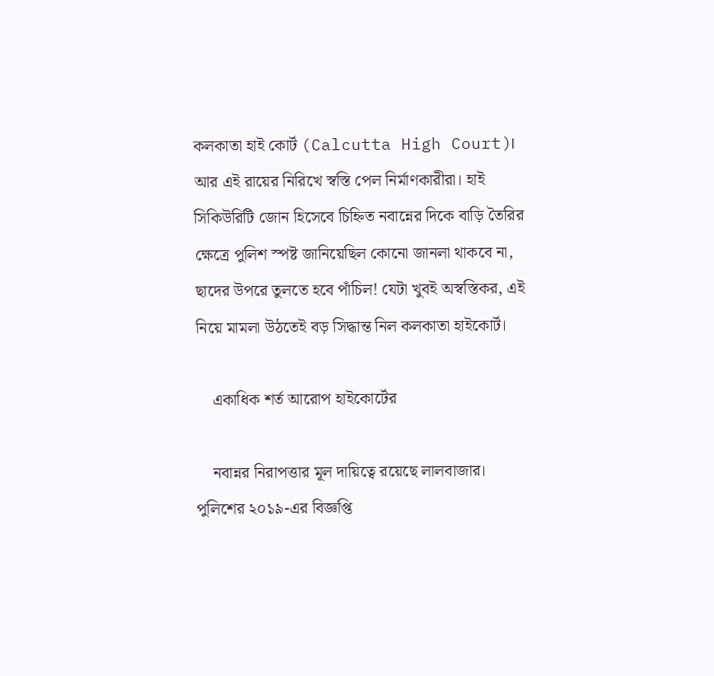কলকাতা হাই কোর্ট (Calcutta High Court)। আর এই রায়ের নিরিখে স্বস্তি পেল নির্মাণকারীরা। হাই সিকিউরিটি জোন হিসেবে চিহ্নিত নবান্নের দিকে বাড়ি তৈরির ক্ষেত্রে পুলিশ স্পষ্ট জানিয়েছিল কোনো জানলা থাকবে না, ছাদের উপরে তুলতে হবে পাঁচিল! যেটা খুবই অস্বস্তিকর, এই নিয়ে মামলা উঠতেই বড় সিদ্ধান্ত নিল কলকাতা হাইকোর্ট।

    একাধিক শর্ত আরোপ হাইকোর্টের

    নবান্নর নিরাপত্তার মূল দায়িত্বে রয়েছে লালবাজার। পুলিশের ২০১৯-এর বিজ্ঞপ্তি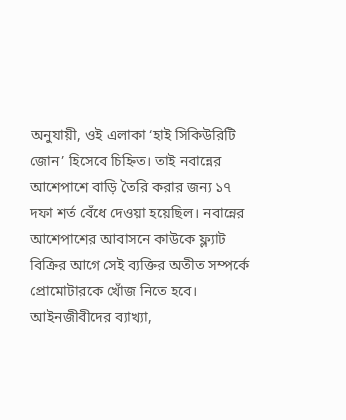অনুযায়ী, ওই এলাকা ‘হাই সিকিউরিটি জোন’ হিসেবে চিহ্নিত। তাই নবান্নের আশেপাশে বাড়ি তৈরি করার জন্য ১৭ দফা শর্ত বেঁধে দেওয়া হয়েছিল। নবান্নের আশেপাশের আবাসনে কাউকে ফ্ল্যাট বিক্রির আগে সেই ব্যক্তির অতীত সম্পর্কে প্রোমোটারকে খোঁজ নিতে হবে। আইনজীবীদের ব্যাখ্যা,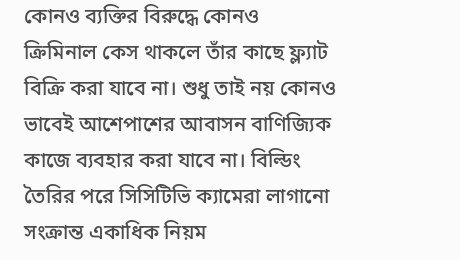কোনও ব্যক্তির বিরুদ্ধে কোনও ক্রিমিনাল কেস থাকলে তাঁর কাছে ফ্ল্যাট বিক্রি করা যাবে না। শুধু তাই নয় কোনও ভাবেই আশেপাশের আবাসন বাণিজ্যিক কাজে ব্যবহার করা যাবে না। বিল্ডিং তৈরির পরে সিসিটিভি ক্যামেরা লাগানো সংক্রান্ত একাধিক নিয়ম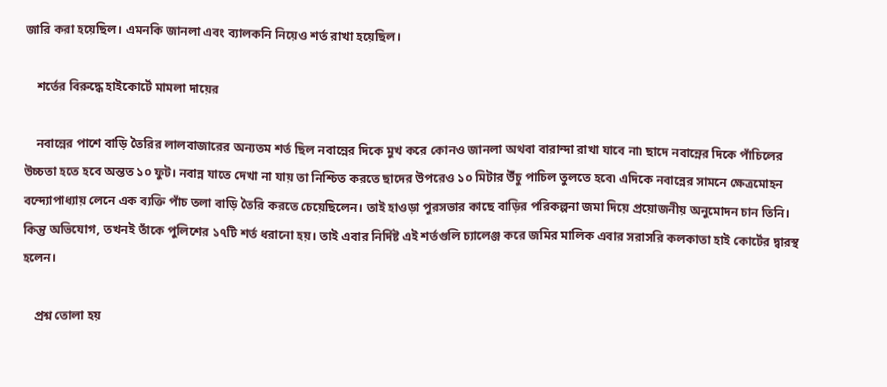জারি করা হয়েছিল। এমনকি জানলা এবং ব্যালকনি নিয়েও শর্ত রাখা হয়েছিল।

    শর্তের বিরুদ্ধে হাইকোর্টে মামলা দায়ের

    নবান্নের পাশে বাড়ি তৈরির লালবাজারের অন্যতম শর্ত ছিল নবান্নের দিকে মুখ করে কোনও জানলা অথবা বারান্দা রাখা যাবে না৷ ছাদে নবান্নের দিকে পাঁচিলের উচ্চতা হতে হবে অন্তত ১০ ফুট। নবান্ন যাতে দেখা না যায় তা নিশ্চিত করতে ছাদের উপরেও ১০ মিটার উঁচু পাচিল তুলতে হবে৷ এদিকে নবান্নের সামনে ক্ষেত্রমোহন বন্দ্যোপাধ্যায় লেনে এক ব্যক্তি পাঁচ তলা বাড়ি তৈরি করতে চেয়েছিলেন। তাই হাওড়া পুরসভার কাছে বাড়ির পরিকল্পনা জমা দিয়ে প্রয়োজনীয় অনুমোদন চান তিনি। কিন্তু অভিযোগ, তখনই তাঁকে পুলিশের ১৭টি শর্ত ধরানো হয়। তাই এবার নির্দিষ্ট এই শর্তগুলি চ্যালেঞ্জ করে জমির মালিক এবার সরাসরি কলকাতা হাই কোর্টের দ্বারস্থ হলেন।

    প্রশ্ন তোলা হয়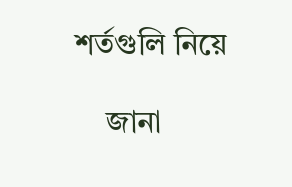শর্তগুলি নিয়ে

    জানা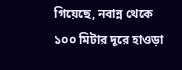গিয়েছে, নবান্ন থেকে ১০০ মিটার দূরে হাওড়া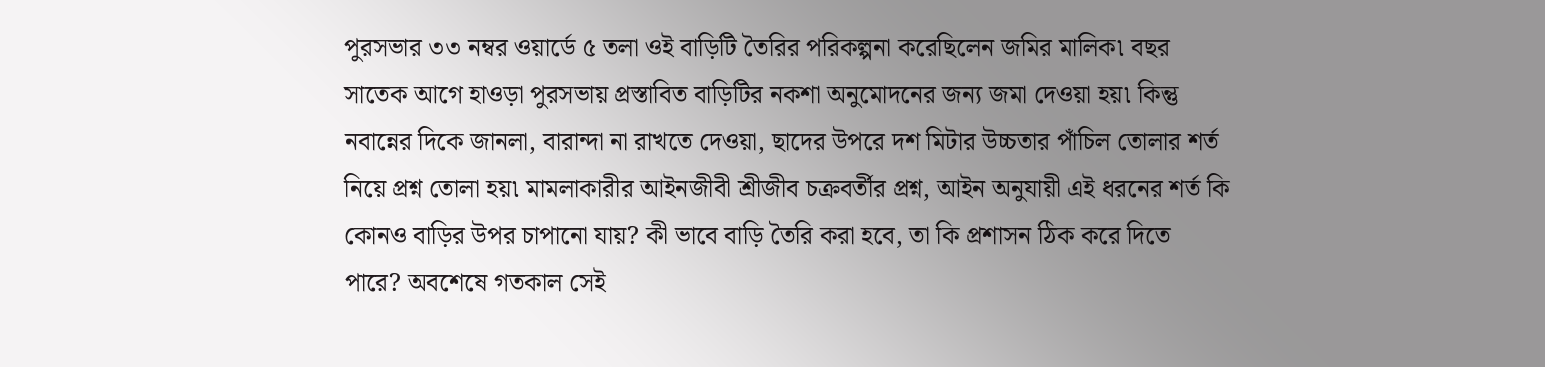পুরসভার ৩৩ নম্বর ওয়ার্ডে ৫ তলা ওই বাড়িটি তৈরির পরিকল্পনা করেছিলেন জমির মালিক৷ বছর সাতেক আগে হাওড়া পুরসভায় প্রস্তাবিত বাড়িটির নকশা অনুমোদনের জন্য জমা দেওয়া হয়৷ কিন্তু নবান্নের দিকে জানলা, বারান্দা না রাখতে দেওয়া, ছাদের উপরে দশ মিটার উচ্চতার পাঁচিল তোলার শর্ত নিয়ে প্রশ্ন তোলা হয়৷ মামলাকারীর আইনজীবী শ্রীজীব চক্রবর্তীর প্রশ্ন, আইন অনুযায়ী এই ধরনের শর্ত কি কোনও বাড়ির উপর চাপানো যায়? কী ভাবে বাড়ি তৈরি করা হবে, তা কি প্রশাসন ঠিক করে দিতে পারে? অবশেষে গতকাল সেই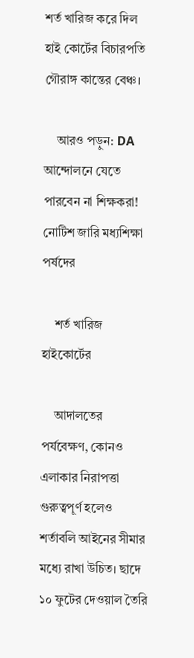শর্ত খারিজ করে দিল হাই কোর্টের বিচারপতি গৌরাঙ্গ কান্তের বেঞ্চ।

    আরও পড়ুন: DA আন্দোলনে যেতে পারবেন না শিক্ষকরা! নোটিশ জারি মধ্যশিক্ষা পর্ষদের

    শর্ত খারিজ হাইকোর্টের

    আদালতের পর্যবেক্ষণ, কোনও এলাকার নিরাপত্তা গুরুত্বপূর্ণ হলেও শর্তাবলি আইনের সীমার মধ্যে রাখা উচিত। ছাদে ১০ ফুটের দেওয়াল তৈরি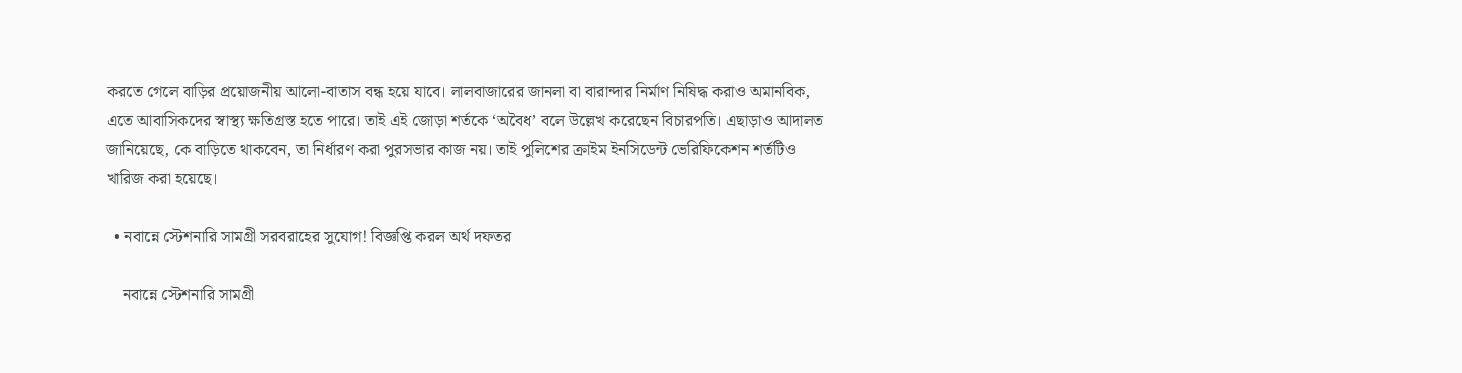করতে গেলে বাড়ির প্রয়োজনীয় আলো-বাতাস বন্ধ হয়ে যাবে। লালবাজারের জানলা বা বারান্দার নির্মাণ নিষিদ্ধ করাও অমানবিক, এতে আবাসিকদের স্বাস্থ্য ক্ষতিগ্রস্ত হতে পারে। তাই এই জোড়া শর্তকে ‘অবৈধ’ বলে উল্লেখ করেছেন বিচারপতি। এছাড়াও আদালত জানিয়েছে, কে বাড়িতে থাকবেন, তা নির্ধারণ করা পুরসভার কাজ নয়। তাই পুলিশের ক্রাইম ইনসিডেন্ট ভেরিফিকেশন শর্তটিও খারিজ করা হয়েছে।

  • নবান্নে স্টেশনারি সামগ্রী সরবরাহের সুযোগ! বিজ্ঞপ্তি করল অর্থ দফতর

    নবান্নে স্টেশনারি সামগ্রী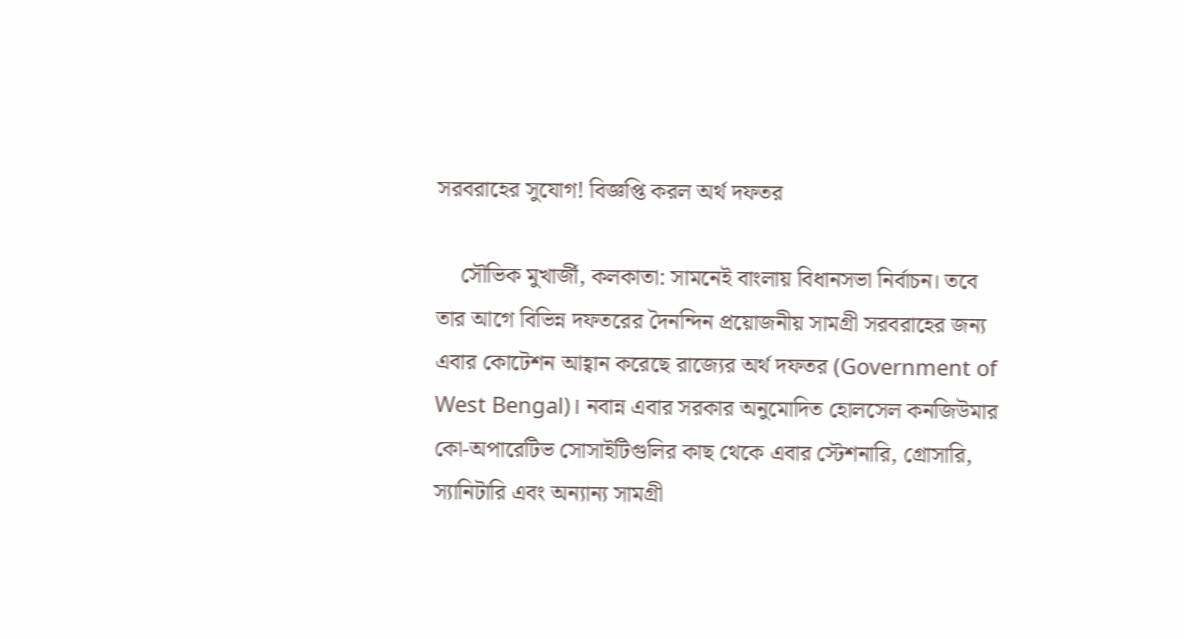সরবরাহের সুযোগ! বিজ্ঞপ্তি করল অর্থ দফতর

    সৌভিক মুখার্জী, কলকাতা: সামনেই বাংলায় বিধানসভা নির্বাচন। তবে তার আগে বিভিন্ন দফতরের দৈনন্দিন প্রয়োজনীয় সামগ্রী সরবরাহের জন্য এবার কোটেশন আহ্বান করেছে রাজ্যের অর্থ দফতর (Government of West Bengal)। নবান্ন এবার সরকার অনুমোদিত হোলসেল কনজিউমার কো-অপারেটিভ সোসাইটিগুলির কাছ থেকে এবার স্টেশনারি, গ্রোসারি, স্যানিটারি এবং অন্যান্য সামগ্রী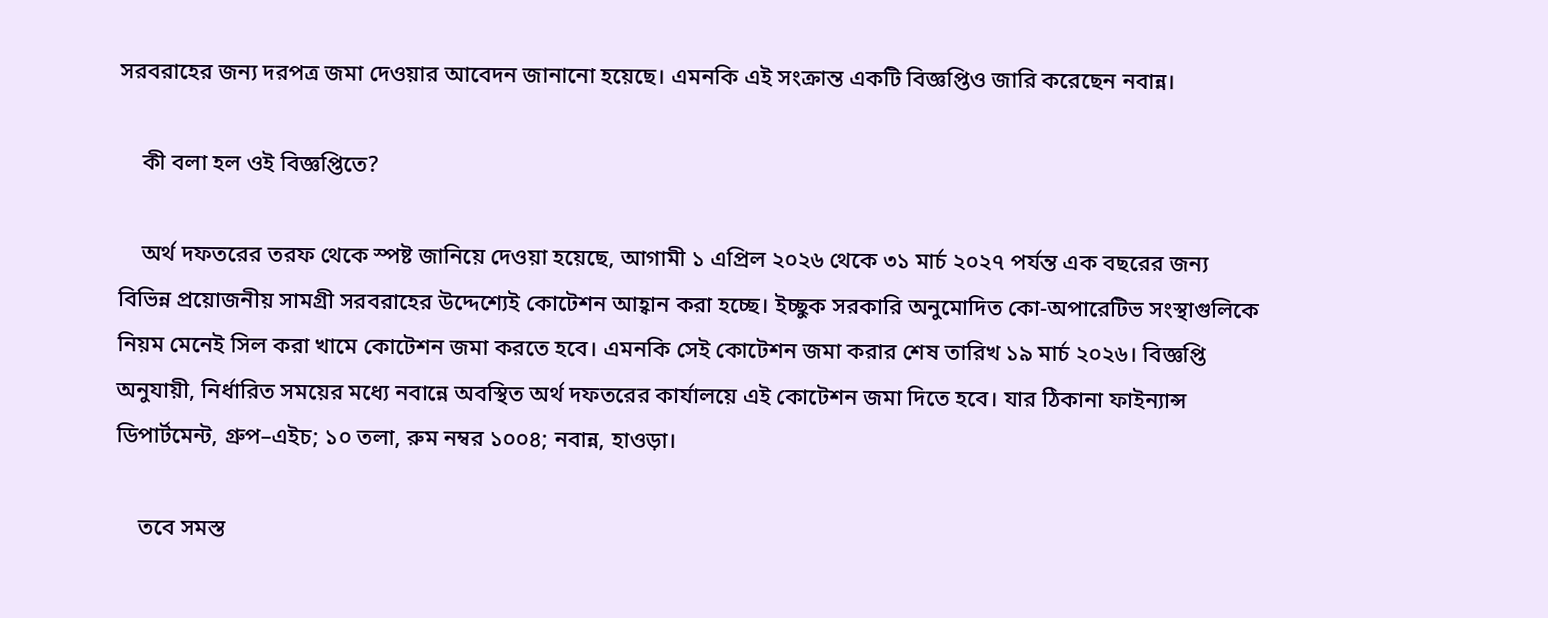সরবরাহের জন্য দরপত্র জমা দেওয়ার আবেদন জানানো হয়েছে। এমনকি এই সংক্রান্ত একটি বিজ্ঞপ্তিও জারি করেছেন নবান্ন।

    কী বলা হল ওই বিজ্ঞপ্তিতে?

    অর্থ দফতরের তরফ থেকে স্পষ্ট জানিয়ে দেওয়া হয়েছে, আগামী ১ এপ্রিল ২০২৬ থেকে ৩১ মার্চ ২০২৭ পর্যন্ত এক বছরের জন্য বিভিন্ন প্রয়োজনীয় সামগ্রী সরবরাহের উদ্দেশ্যেই কোটেশন আহ্বান করা হচ্ছে। ইচ্ছুক সরকারি অনুমোদিত কো-অপারেটিভ সংস্থাগুলিকে নিয়ম মেনেই সিল করা খামে কোটেশন জমা করতে হবে। এমনকি সেই কোটেশন জমা করার শেষ তারিখ ১৯ মার্চ ২০২৬। বিজ্ঞপ্তি অনুযায়ী, নির্ধারিত সময়ের মধ্যে নবান্নে অবস্থিত অর্থ দফতরের কার্যালয়ে এই কোটেশন জমা দিতে হবে। যার ঠিকানা ফাইন্যান্স ডিপার্টমেন্ট, গ্রুপ–এইচ; ১০ তলা, রুম নম্বর ১০০৪; নবান্ন, হাওড়া।

    তবে সমস্ত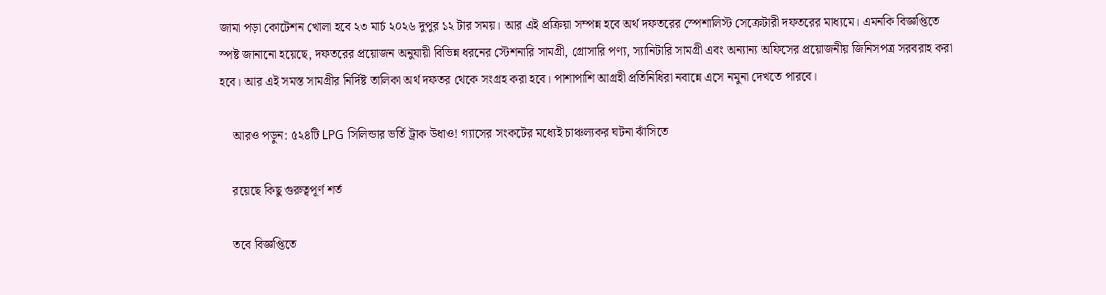জামা পড়া কোটেশন খোলা হবে ২৩ মার্চ ২০২৬ দুপুর ১২ টার সময়। আর এই প্রক্রিয়া সম্পন্ন হবে অর্থ দফতরের স্পেশালিস্ট সেক্রেটারী দফতরের মাধ্যমে। এমনকি বিজ্ঞপ্তিতে স্পষ্ট জানানো হয়েছে, দফতরের প্রয়োজন অনুযায়ী বিভিন্ন ধরনের স্টেশনারি সামগ্রী, গ্রোসারি পণ্য, স্যানিটারি সামগ্রী এবং অন্যান্য অফিসের প্রয়োজনীয় জিনিসপত্র সরবরাহ করা হবে। আর এই সমস্ত সামগ্রীর নির্দিষ্ট তালিকা অর্থ দফতর থেকে সংগ্রহ করা হবে। পাশাপাশি আগ্রহী প্রতিনিধিরা নবান্নে এসে নমুনা দেখতে পারবে।

    আরও পড়ুন: ৫২৪টি LPG সিলিন্ডার ভর্তি ট্রাক উধাও! গ্যাসের সংকটের মধ্যেই চাঞ্চল্যকর ঘটনা ঝাঁসিতে

    রয়েছে কিছু গুরুত্বপূর্ণ শর্ত

    তবে বিজ্ঞপ্তিতে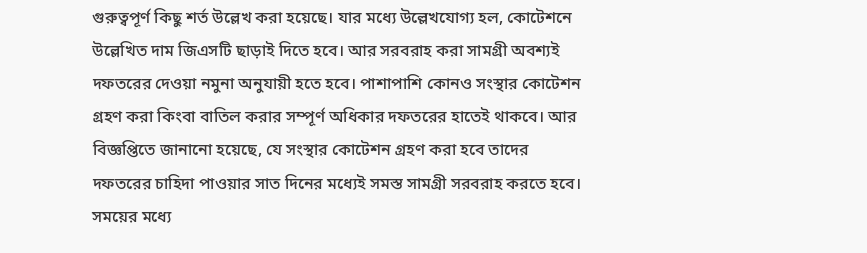গুরুত্বপূর্ণ কিছু শর্ত উল্লেখ করা হয়েছে। যার মধ্যে উল্লেখযোগ্য হল, কোটেশনে উল্লেখিত দাম জিএসটি ছাড়াই দিতে হবে। আর সরবরাহ করা সামগ্রী অবশ্যই দফতরের দেওয়া নমুনা অনুযায়ী হতে হবে। পাশাপাশি কোনও সংস্থার কোটেশন গ্রহণ করা কিংবা বাতিল করার সম্পূর্ণ অধিকার দফতরের হাতেই থাকবে। আর বিজ্ঞপ্তিতে জানানো হয়েছে, যে সংস্থার কোটেশন গ্রহণ করা হবে তাদের দফতরের চাহিদা পাওয়ার সাত দিনের মধ্যেই সমস্ত সামগ্রী সরবরাহ করতে হবে। সময়ের মধ্যে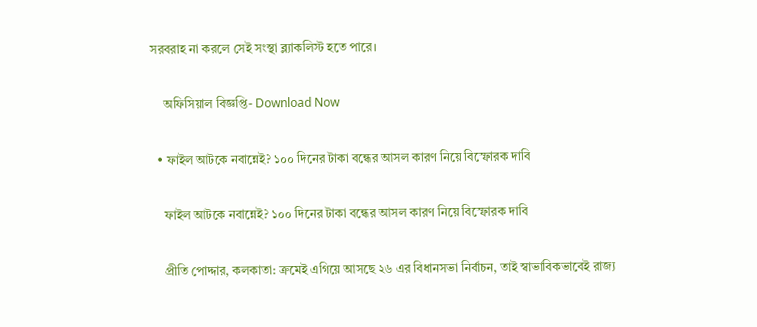সরবরাহ না করলে সেই সংস্থা ব্ল্যাকলিস্ট হতে পারে।

    অফিসিয়াল বিজ্ঞপ্তি- Download Now

  • ফাইল আটকে নবান্নেই? ১০০ দিনের টাকা বন্ধের আসল কারণ নিয়ে বিস্ফোরক দাবি

    ফাইল আটকে নবান্নেই? ১০০ দিনের টাকা বন্ধের আসল কারণ নিয়ে বিস্ফোরক দাবি

    প্রীতি পোদ্দার, কলকাতা: ক্রমেই এগিয়ে আসছে ২৬ এর বিধানসভা নির্বাচন, তাই স্বাভাবিকভাবেই রাজ্য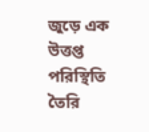জুড়ে এক উত্তপ্ত পরিস্থিতি তৈরি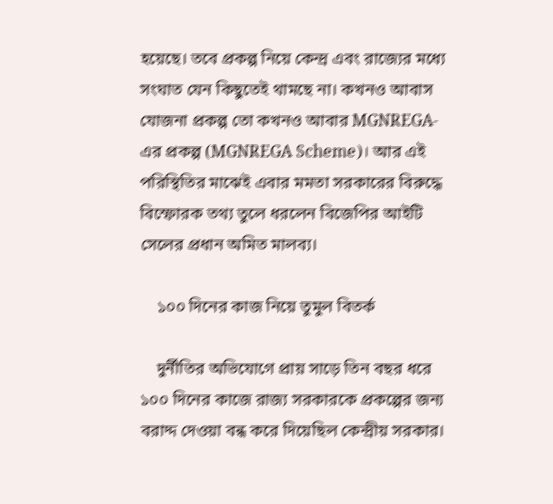হয়েছে। তবে প্রকল্প নিয়ে কেন্দ্র এবং রাজ্যের মধ্যে সংঘাত যেন কিছুতেই থামছে না। কখনও আবাস যোজনা প্রকল্প তো কখনও আবার MGNREGA-এর প্রকল্প (MGNREGA Scheme)। আর এই পরিস্থিতির মাঝেই এবার মমতা সরকারের বিরুদ্ধে বিস্ফোরক তথ্য তুলে ধরলেন বিজেপির আইটি সেলের প্রধান অমিত মালব্য।

    ১০০ দিনের কাজ নিয়ে তুমুল বিতর্ক

    দুর্নীতির অভিযোগে প্রায় সাড়ে তিন বছর ধরে ১০০ দিনের কাজে রাজ্য সরকারকে প্রকল্পের জন্য বরাদ্দ দেওয়া বন্ধ করে দিয়েছিল কেন্দ্রীয় সরকার।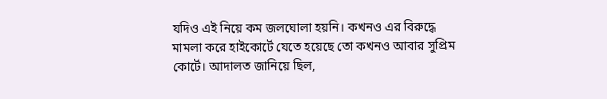যদিও এই নিয়ে কম জলঘোলা হয়নি। কখনও এর বিরুদ্ধে মামলা করে হাইকোর্টে যেতে হয়েছে তো কখনও আবার সুপ্রিম কোর্টে। আদালত জানিয়ে ছিল,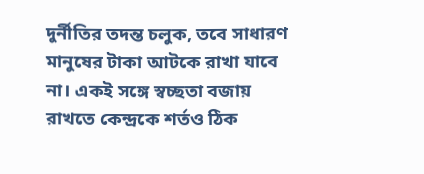দুর্নীতির তদন্ত চলুক, তবে সাধারণ মানুষের টাকা আটকে রাখা যাবে না। একই সঙ্গে স্বচ্ছতা বজায় রাখতে কেন্দ্রকে শর্তও ঠিক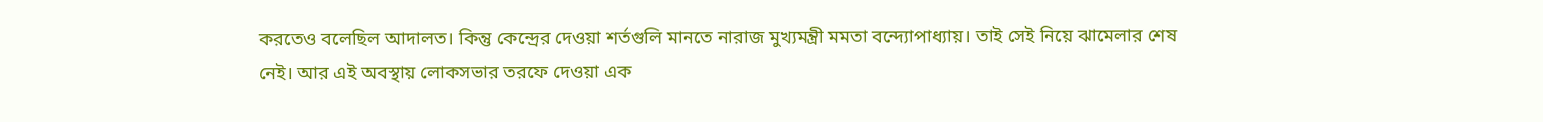করতেও বলেছিল আদালত। কিন্তু কেন্দ্রের দেওয়া শর্তগুলি মানতে নারাজ মুখ্যমন্ত্রী মমতা বন্দ্যোপাধ্যায়। তাই সেই নিয়ে ঝামেলার শেষ নেই। আর এই অবস্থায় লোকসভার তরফে দেওয়া এক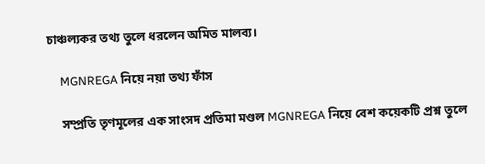চাঞ্চল্যকর তথ্য তুলে ধরলেন অমিত মালব্য।

    MGNREGA নিয়ে নয়া তথ্য ফাঁস

    সম্প্রতি তৃণমূলের এক সাংসদ প্রতিমা মণ্ডল MGNREGA নিয়ে বেশ কয়েকটি প্রশ্ন তুলে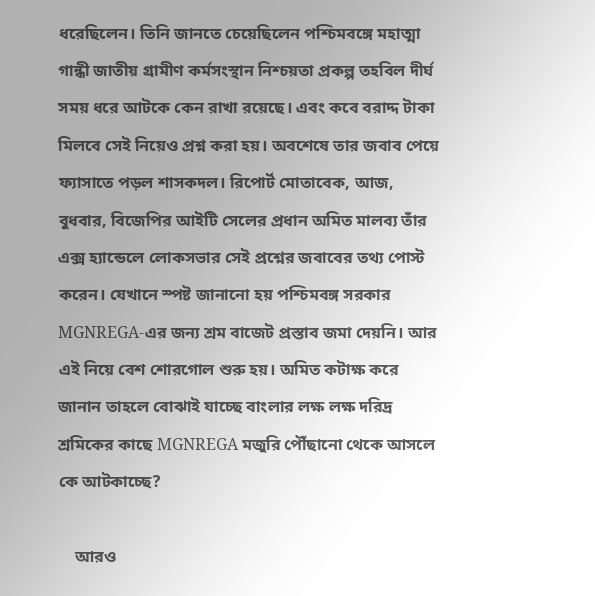ধরেছিলেন। তিনি জানতে চেয়েছিলেন পশ্চিমবঙ্গে মহাত্মা গান্ধী জাতীয় গ্রামীণ কর্মসংস্থান নিশ্চয়তা প্রকল্প তহবিল দীর্ঘ সময় ধরে আটকে কেন রাখা রয়েছে। এবং কবে বরাদ্দ টাকা মিলবে সেই নিয়েও প্রশ্ন করা হয়। অবশেষে তার জবাব পেয়ে ফ্যাসাতে পড়ল শাসকদল। রিপোর্ট মোতাবেক, আজ, বুধবার, বিজেপির আইটি সেলের প্রধান অমিত মালব্য তাঁর এক্স হ্যান্ডেলে লোকসভার সেই প্রশ্নের জবাবের তথ্য পোস্ট করেন। যেখানে স্পষ্ট জানানো হয় পশ্চিমবঙ্গ সরকার MGNREGA-এর জন্য শ্রম বাজেট প্রস্তাব জমা দেয়নি। আর এই নিয়ে বেশ শোরগোল শুরু হয়। অমিত কটাক্ষ করে জানান তাহলে বোঝাই যাচ্ছে বাংলার লক্ষ লক্ষ দরিদ্র শ্রমিকের কাছে MGNREGA মজুরি পৌঁছানো থেকে আসলে কে আটকাচ্ছে?

    আরও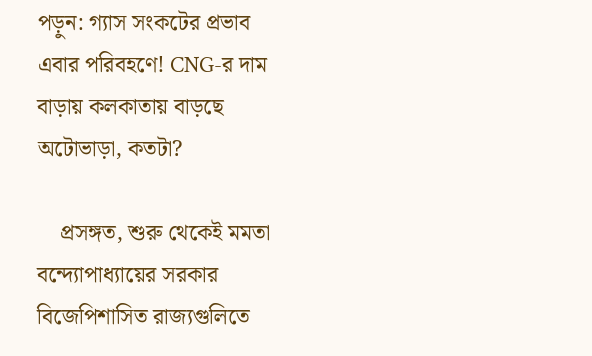পড়ুন: গ্যাস সংকটের প্রভাব এবার পরিবহণে! CNG-র দাম বাড়ায় কলকাতায় বাড়ছে অটোভাড়া, কতটা?

    প্রসঙ্গত, শুরু থেকেই মমতা বন্দ্যোপাধ্যায়ের সরকার বিজেপিশাসিত রাজ্যগুলিতে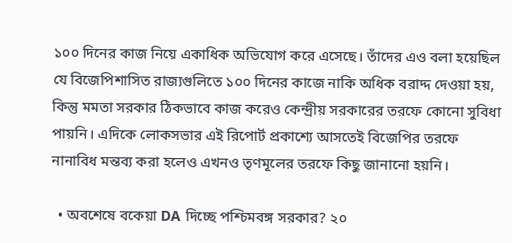১০০ দিনের কাজ নিয়ে একাধিক অভিযোগ করে এসেছে। তাঁদের এও বলা হয়েছিল যে বিজেপিশাসিত রাজ্যগুলিতে ১০০ দিনের কাজে নাকি অধিক বরাদ্দ দেওয়া হয়, কিন্তু মমতা সরকার ঠিকভাবে কাজ করেও কেন্দ্রীয় সরকারের তরফে কোনো সুবিধা পায়নি। এদিকে লোকসভার এই রিপোর্ট প্রকাশ্যে আসতেই বিজেপির তরফে নানাবিধ মন্তব্য করা হলেও এখনও তৃণমূলের তরফে কিছু জানানো হয়নি।

  • অবশেষে বকেয়া DA দিচ্ছে পশ্চিমবঙ্গ সরকার? ২০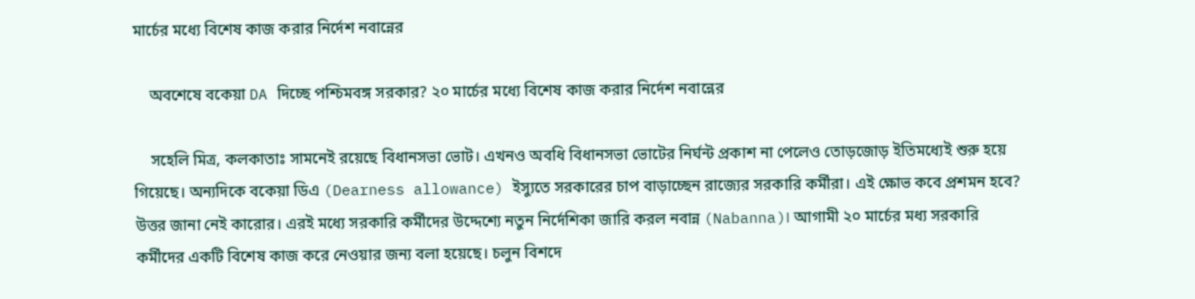মার্চের মধ্যে বিশেষ কাজ করার নির্দেশ নবান্নের

    অবশেষে বকেয়া DA দিচ্ছে পশ্চিমবঙ্গ সরকার? ২০ মার্চের মধ্যে বিশেষ কাজ করার নির্দেশ নবান্নের

    সহেলি মিত্র, কলকাতাঃ সামনেই রয়েছে বিধানসভা ভোট। এখনও অবধি বিধানসভা ভোটের নির্ঘন্ট প্রকাশ না পেলেও তোড়জোড় ইতিমধ্যেই শুরু হয়ে গিয়েছে। অন্যদিকে বকেয়া ডিএ (Dearness allowance) ইস্যুতে সরকারের চাপ বাড়াচ্ছেন রাজ্যের সরকারি কর্মীরা। এই ক্ষোভ কবে প্রশমন হবে? উত্তর জানা নেই কারোর। এরই মধ্যে সরকারি কর্মীদের উদ্দেশ্যে নতুন নির্দেশিকা জারি করল নবান্ন (Nabanna)। আগামী ২০ মার্চের মধ্য সরকারি কর্মীদের একটি বিশেষ কাজ করে নেওয়ার জন্য বলা হয়েছে। চলুন বিশদে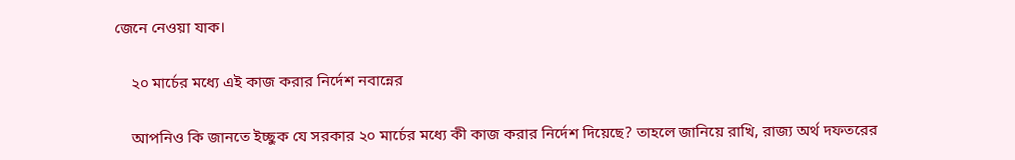জেনে নেওয়া যাক।

    ২০ মার্চের মধ্যে এই কাজ করার নির্দেশ নবান্নের

    আপনিও কি জানতে ইচ্ছুক যে সরকার ২০ মার্চের মধ্যে কী কাজ করার নির্দেশ দিয়েছে? তাহলে জানিয়ে রাখি, রাজ্য অর্থ দফতরের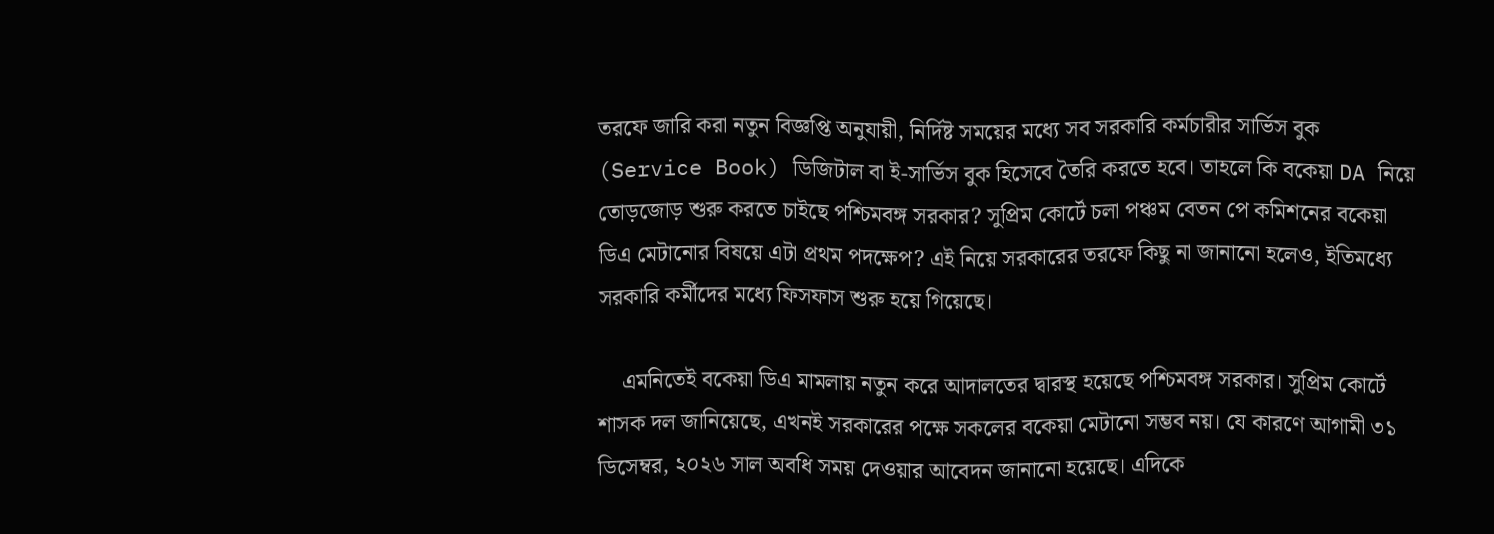তরফে জারি করা নতুন বিজ্ঞপ্তি অনুযায়ী, নির্দিষ্ট সময়ের মধ্যে সব সরকারি কর্মচারীর সার্ভিস বুক (Service Book) ডিজিটাল বা ই-সার্ভিস বুক হিসেবে তৈরি করতে হবে। তাহলে কি বকেয়া DA নিয়ে তোড়জোড় শুরু করতে চাইছে পশ্চিমবঙ্গ সরকার? সুপ্রিম কোর্টে চলা পঞ্চম বেতন পে কমিশনের বকেয়া ডিএ মেটানোর বিষয়ে এটা প্রথম পদক্ষেপ? এই নিয়ে সরকারের তরফে কিছু না জানানো হলেও, ইতিমধ্যে সরকারি কর্মীদের মধ্যে ফিসফাস শুরু হয়ে গিয়েছে।

    এমনিতেই বকেয়া ডিএ মামলায় নতুন করে আদালতের দ্বারস্থ হয়েছে পশ্চিমবঙ্গ সরকার। সুপ্রিম কোর্টে শাসক দল জানিয়েছে, এখনই সরকারের পক্ষে সকলের বকেয়া মেটানো সম্ভব নয়। যে কারণে আগামী ৩১ ডিসেম্বর, ২০২৬ সাল অবধি সময় দেওয়ার আবেদন জানানো হয়েছে। এদিকে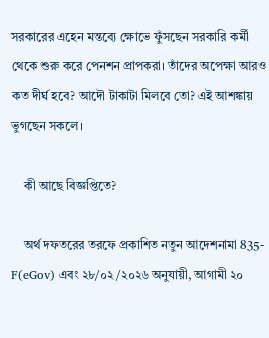সরকারের এহেন মন্তব্যে ক্ষোভে ফুঁসছেন সরকারি কর্মী থেকে শুরু করে পেনশন প্রাপকরা। তাঁদের অপেক্ষা আরও কত দীর্ঘ হবে? আদৌ টাকাটা মিলবে তো? এই আশঙ্কায় ভুগছেন সকলে।

    কী আছে বিজ্ঞপ্তিতে?

    অর্থ দফতরের তরফে প্রকাশিত নতুন আদেশনামা 835-F(eGov) এবং ২৮/০২/২০২৬ অনুযায়ী, আগামী ২০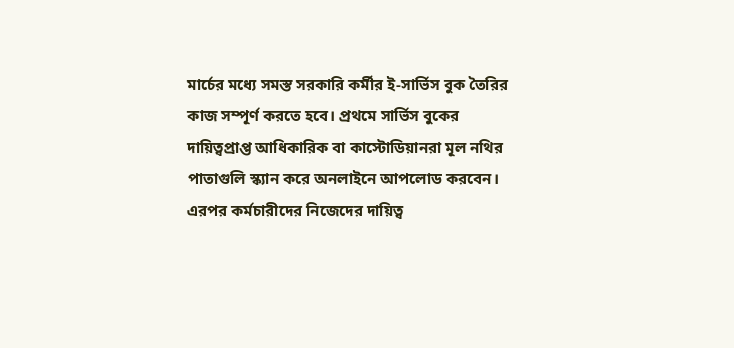মার্চের মধ্যে সমস্ত সরকারি কর্মীর ই-সার্ভিস বুক তৈরির কাজ সম্পূর্ণ করতে হবে। প্রথমে সার্ভিস বুকের দায়িত্বপ্রাপ্ত আধিকারিক বা কাস্টোডিয়ানরা মূল নথির পাতাগুলি স্ক্যান করে অনলাইনে আপলোড করবেন। এরপর কর্মচারীদের নিজেদের দায়িত্ব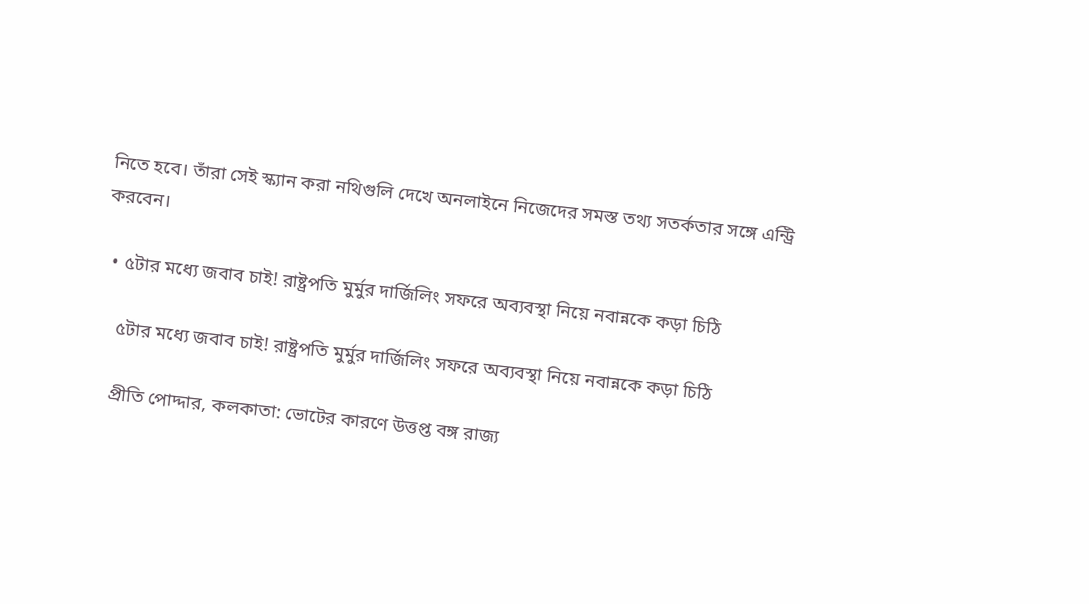নিতে হবে। তাঁরা সেই স্ক্যান করা নথিগুলি দেখে অনলাইনে নিজেদের সমস্ত তথ্য সতর্কতার সঙ্গে এন্ট্রি করবেন।

  • ৫টার মধ্যে জবাব চাই! রাষ্ট্রপতি মুর্মুর দার্জিলিং সফরে অব্যবস্থা নিয়ে নবান্নকে কড়া চিঠি

    ৫টার মধ্যে জবাব চাই! রাষ্ট্রপতি মুর্মুর দার্জিলিং সফরে অব্যবস্থা নিয়ে নবান্নকে কড়া চিঠি

    প্রীতি পোদ্দার, কলকাতা: ভোটের কারণে উত্তপ্ত বঙ্গ রাজ্য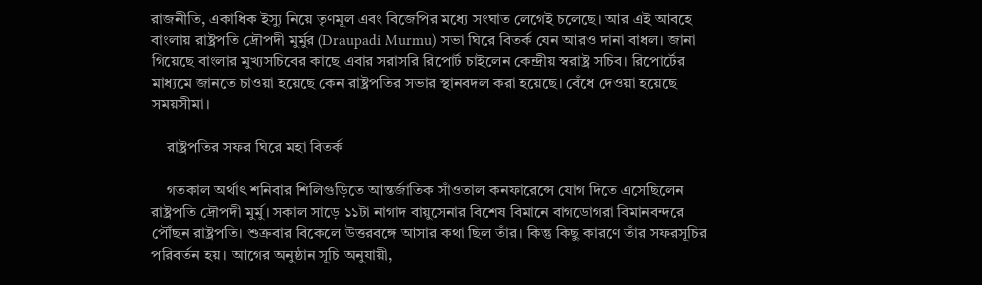রাজনীতি, একাধিক ইস্যু নিয়ে তৃণমূল এবং বিজেপির মধ্যে সংঘাত লেগেই চলেছে। আর এই আবহে বাংলায় রাষ্ট্রপতি দ্রৌপদী মুর্মুর (Draupadi Murmu) সভা ঘিরে বিতর্ক যেন আরও দানা বাধল। জানা গিয়েছে বাংলার মুখ্যসচিবের কাছে এবার সরাসরি রিপোর্ট চাইলেন কেন্দ্রীয় স্বরাষ্ট্র সচিব। রিপোর্টের মাধ্যমে জানতে চাওয়া হয়েছে কেন রাষ্ট্রপতির সভার স্থানবদল করা হয়েছে। বেঁধে দেওয়া হয়েছে সময়সীমা।

    রাষ্ট্রপতির সফর ঘিরে মহা বিতর্ক

    গতকাল অর্থাৎ শনিবার শিলিগুড়িতে আন্তর্জাতিক সাঁওতাল কনফারেন্সে যোগ দিতে এসেছিলেন রাষ্ট্রপতি দ্রৌপদী মুর্মু। সকাল সাড়ে ১১টা নাগাদ বায়ুসেনার বিশেষ বিমানে বাগডোগরা বিমানবন্দরে পৌঁছন রাষ্ট্রপতি। শুক্রবার বিকেলে উত্তরবঙ্গে আসার কথা ছিল তাঁর। কিন্তু কিছু কারণে তাঁর সফরসূচির পরিবর্তন হয়। আগের অনুষ্ঠান সূচি অনুযায়ী,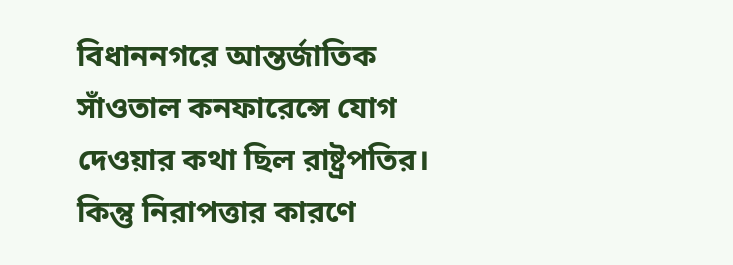বিধাননগরে আন্তর্জাতিক সাঁওতাল কনফারেন্সে যোগ দেওয়ার কথা ছিল রাষ্ট্রপতির। কিন্তু নিরাপত্তার কারণে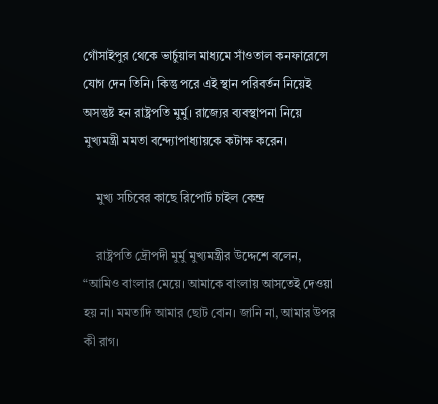গোঁসাইপুর থেকে ভার্চুয়াল মাধ্যমে সাঁওতাল কনফারেন্সে যোগ দেন তিনি। কিন্তু পরে এই স্থান পরিবর্তন নিয়েই অসন্তুষ্ট হন রাষ্ট্রপতি মুর্মু। রাজ্যের ব্যবস্থাপনা নিয়ে মুখ্যমন্ত্রী মমতা বন্দ্যোপাধ্যায়কে কটাক্ষ করেন।

    মুখ্য সচিবের কাছে রিপোর্ট চাইল কেন্দ্র

    রাষ্ট্রপতি দ্রৌপদী মুর্মু মুখ্যমন্ত্রীর উদ্দেশে বলেন, “আমিও বাংলার মেয়ে। আমাকে বাংলায় আসতেই দেওয়া হয় না। মমতাদি আমার ছোট বোন। জানি না, আমার উপর কী রাগ।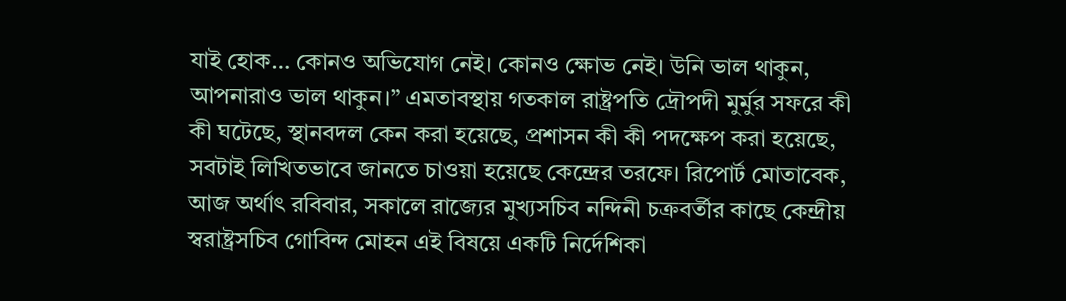যাই হোক… কোনও অভিযোগ নেই। কোনও ক্ষোভ নেই। উনি ভাল থাকুন, আপনারাও ভাল থাকুন।” এমতাবস্থায় গতকাল রাষ্ট্রপতি দ্রৌপদী মুর্মুর সফরে কী কী ঘটেছে, স্থানবদল কেন করা হয়েছে, প্রশাসন কী কী পদক্ষেপ করা হয়েছে, সবটাই লিখিতভাবে জানতে চাওয়া হয়েছে কেন্দ্রের তরফে। রিপোর্ট মোতাবেক, আজ অর্থাৎ রবিবার, সকালে রাজ্যের মুখ্যসচিব নন্দিনী চক্রবর্তীর কাছে কেন্দ্রীয় স্বরাষ্ট্রসচিব গোবিন্দ মোহন এই বিষয়ে একটি নির্দেশিকা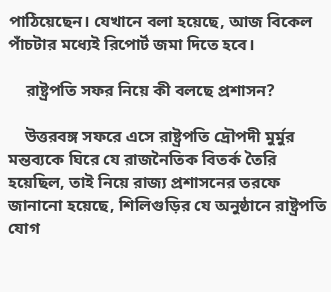পাঠিয়েছেন। যেখানে বলা হয়েছে, আজ বিকেল পাঁচটার মধ্যেই রিপোর্ট জমা দিতে হবে।

    রাষ্ট্রপতি সফর নিয়ে কী বলছে প্রশাসন?

    উত্তরবঙ্গ সফরে এসে রাষ্ট্রপতি দ্রৌপদী মুর্মুর মন্তব্যকে ঘিরে যে রাজনৈতিক বিতর্ক তৈরি হয়েছিল, তাই নিয়ে রাজ্য প্রশাসনের তরফে জানানো হয়েছে, শিলিগুড়ির যে অনুষ্ঠানে রাষ্ট্রপতি যোগ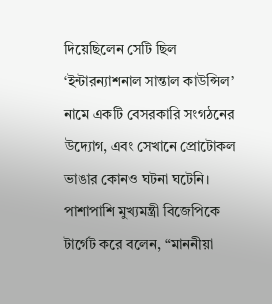দিয়েছিলেন সেটি ছিল ‘ইন্টারন্যাশনাল সান্তাল কাউন্সিল’ নামে একটি বেসরকারি সংগঠনের উদ্যোগ, এবং সেখানে প্রোটোকল ভাঙার কোনও ঘটনা ঘটেনি। পাশাপাশি মুখ্যমন্ত্রী বিজেপিকে টার্গেট করে বলেন, “মাননীয়া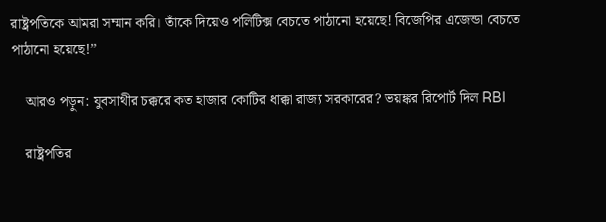রাষ্ট্রপতিকে আমরা সম্মান করি। তাঁকে দিয়েও পলিটিক্স বেচতে পাঠানো হয়েছে! বিজেপির এজেন্ডা বেচতে পাঠানো হয়েছে!’’

    আরও পড়ুন: যুবসাথীর চক্করে কত হাজার কোটির ধাক্কা রাজ্য সরকারের? ভয়ঙ্কর রিপোর্ট দিল RBI

    রাষ্ট্রপতির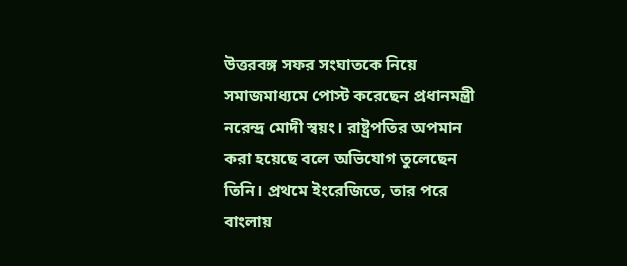উত্তরবঙ্গ সফর সংঘাতকে নিয়ে সমাজমাধ্যমে পোস্ট করেছেন প্রধানমন্ত্রী নরেন্দ্র মোদী স্বয়ং। রাষ্ট্রপতির অপমান করা হয়েছে বলে অভিযোগ তুলেছেন তিনি। প্রথমে ইংরেজিতে, তার পরে বাংলায়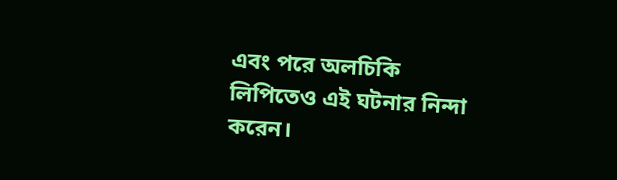এবং পরে অলচিকি লিপিতেও এই ঘটনার নিন্দা করেন।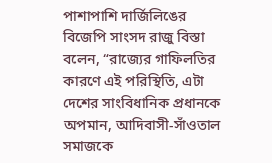পাশাপাশি দার্জিলিঙের বিজেপি সাংসদ রাজু বিস্তা বলেন, “রাজ্যের গাফিলতির কারণে এই পরিস্থিতি, এটা দেশের সাংবিধানিক প্রধানকে অপমান, আদিবাসী-সাঁওতাল সমাজকে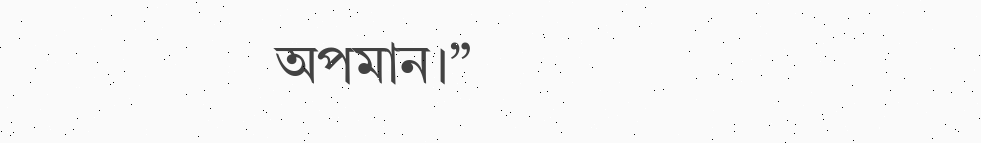অপমান।”